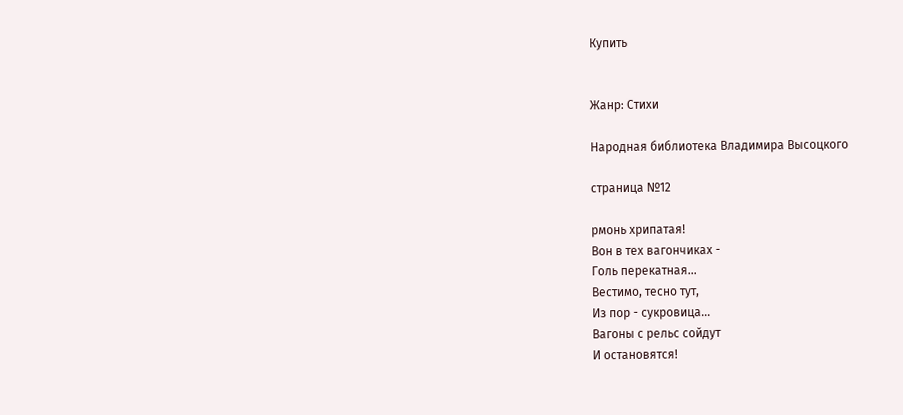Купить


Жанр: Стихи

Народная библиотека Владимира Высоцкого

страница №12

рмонь хрипатая!
Вон в тех вагончиках -
Голь перекатная...
Вестимо, тесно тут,
Из пор - сукровица...
Вагоны с рельс сойдут
И остановятся!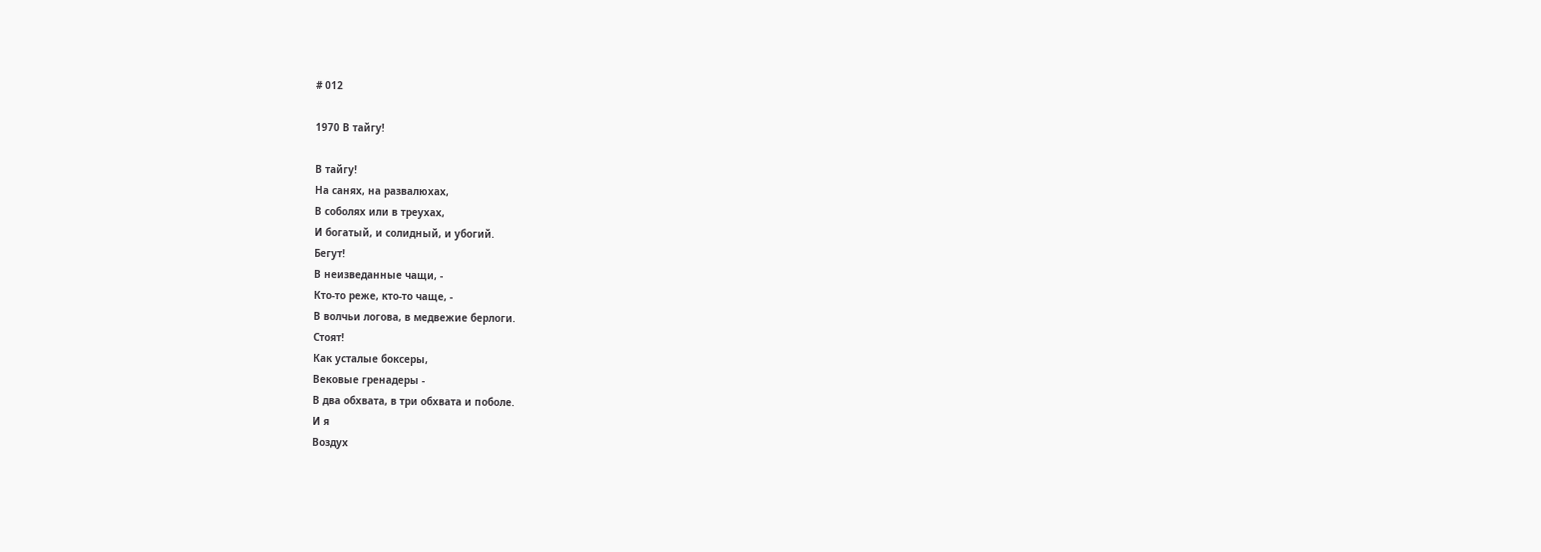# 012

1970 В тайгу!

В тайгу!
На санях, на развалюхах,
В соболях или в треухах,
И богатый, и солидный, и убогий.
Бегут!
В неизведанные чащи, -
Кто-то реже, кто-то чаще, -
В волчьи логова, в медвежие берлоги.
Стоят!
Как усталые боксеры,
Вековые гренадеры -
В два обхвата, в три обхвата и поболе.
И я
Воздух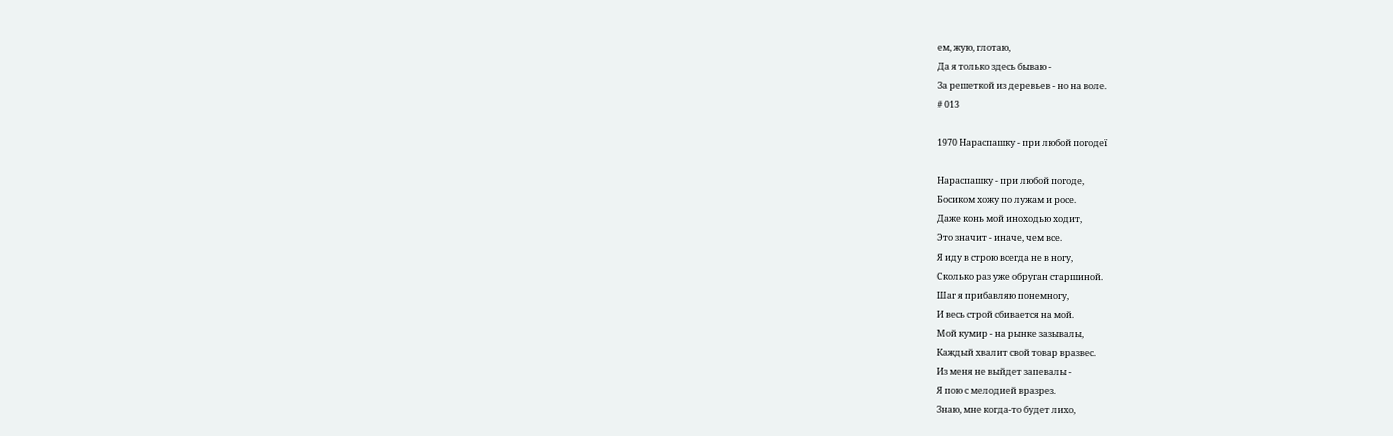ем, жую, глотаю,
Да я только здесь бываю -
За решеткой из деревьев - но на воле.
# 013

1970 Нараспашку - при любой погодеї

Нараспашку - при любой погоде,
Босиком хожу по лужам и росе.
Даже конь мой иноходью ходит,
Это значит - иначе, чем все.
Я иду в строю всегда не в ногу,
Сколько раз уже обруган старшиной.
Шаг я прибавляю понемногу,
И весь строй сбивается на мой.
Мой кумир - на рынке зазывалы,
Каждый хвалит свой товар вразвес.
Из меня не выйдет запевалы -
Я пою с мелодией вразрез.
Знаю, мне когда-то будет лихо,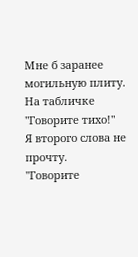Мне б заранее могильную плиту.
На табличке "Говорите тихо!"
Я второго слова не прочту.
"Говорите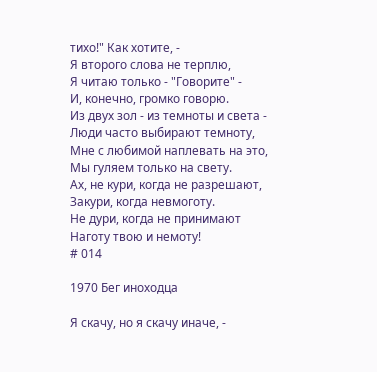тихо!" Как хотите, -
Я второго слова не терплю,
Я читаю только - "Говорите" -
И, конечно, громко говорю.
Из двух зол - из темноты и света -
Люди часто выбирают темноту,
Мне с любимой наплевать на это,
Мы гуляем только на свету.
Ах, не кури, когда не разрешают,
Закури, когда невмоготу.
Не дури, когда не принимают
Наготу твою и немоту!
# 014

1970 Бег иноходца

Я скачу, но я скачу иначе, -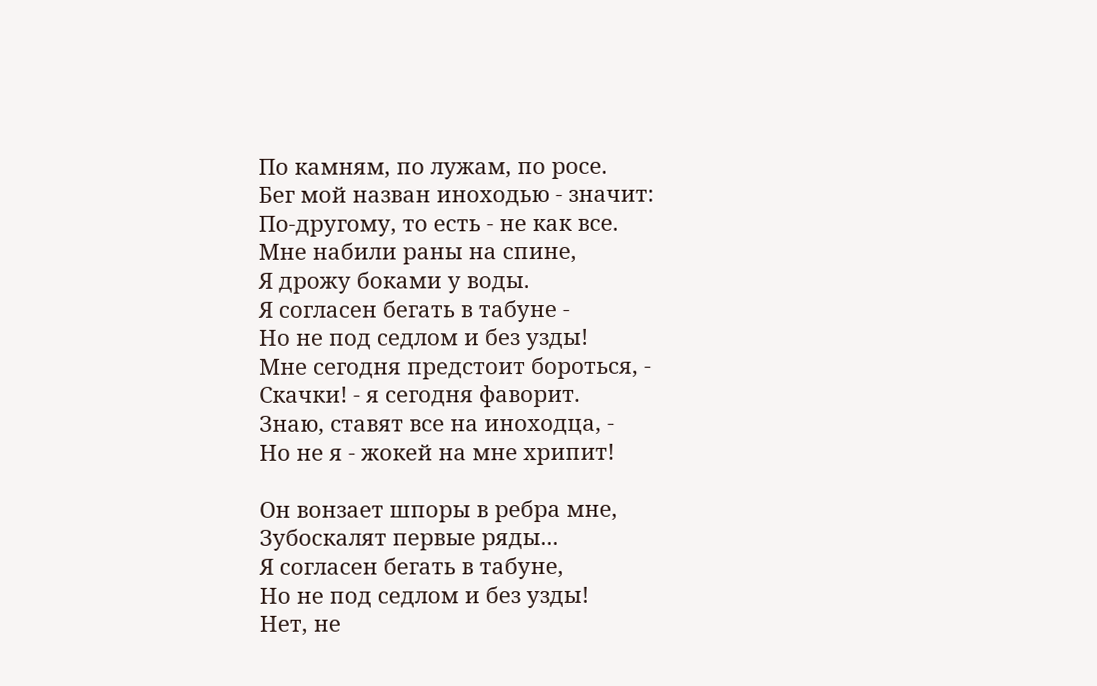По камням, по лужам, по росе.
Бег мой назван иноходью - значит:
По-другому, то есть - не как все.
Мне набили раны на спине,
Я дрожу боками у воды.
Я согласен бегать в табуне -
Но не под седлом и без узды!
Мне сегодня предстоит бороться, -
Скачки! - я сегодня фаворит.
Знаю, ставят все на иноходца, -
Но не я - жокей на мне хрипит!

Он вонзает шпоры в ребра мне,
Зубоскалят первые ряды...
Я согласен бегать в табуне,
Но не под седлом и без узды!
Нет, не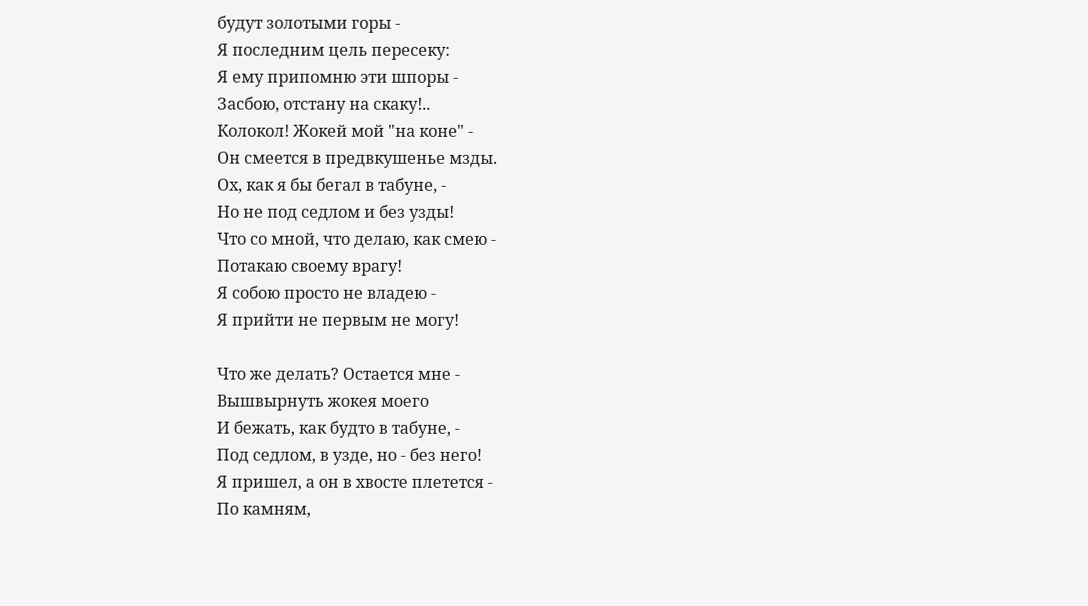будут золотыми горы -
Я последним цель пересеку:
Я ему припомню эти шпоры -
Засбою, отстану на скаку!..
Колокол! Жокей мой "на коне" -
Он смеется в предвкушенье мзды.
Ох, как я бы бегал в табуне, -
Но не под седлом и без узды!
Что со мной, что делаю, как смею -
Потакаю своему врагу!
Я собою просто не владею -
Я прийти не первым не могу!

Что же делать? Остается мне -
Вышвырнуть жокея моего
И бежать, как будто в табуне, -
Под седлом, в узде, но - без него!
Я пришел, а он в хвосте плетется -
По камням,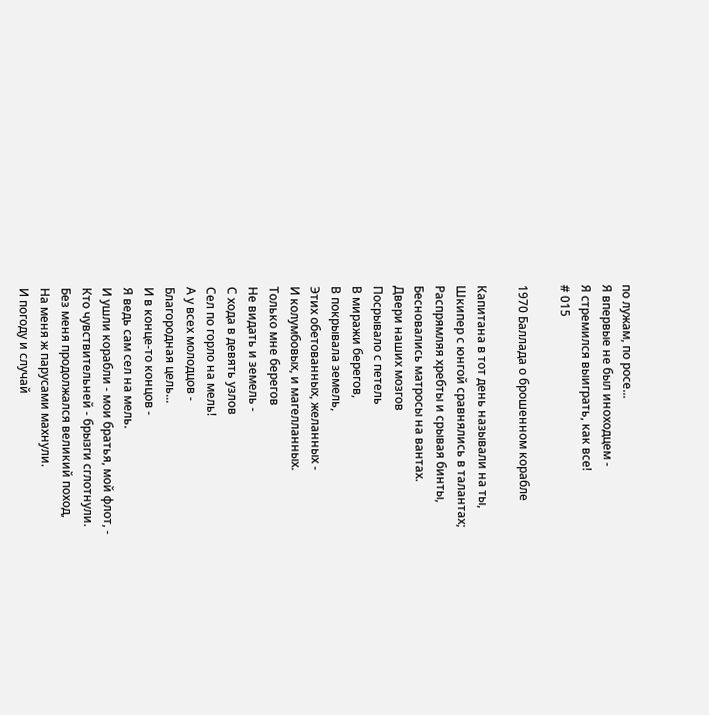по лужам, по росе...
Я впервые не был иноходцем -
Я стремился выиграть, как все!
# 015

1970 Баллада о брошенном корабле

Капитана в тот день называли на ты,
Шкипер с юнгой сравнялись в талантах;
Распрямляя хребты и срывая бинты,
Бесновались матросы на вантах.
Двери наших мозгов
Посрывало с петель
В миражи берегов,
В покрывала земель,
Этих обетованных, желанных -
И колумбовых, и магелланных.
Только мне берегов
Не видать и земель -
С хода в девять узлов
Сел по горло на мель!
А у всех молодцов -
Благородная цель...
И в конце-то концов -
Я ведь сам сел на мель.
И ушли корабли - мои братья, мой флот, -
Кто чувствительней - брызги сглотнули.
Без меня продолжался великий поход,
На меня ж парусами махнули.
И погоду и случай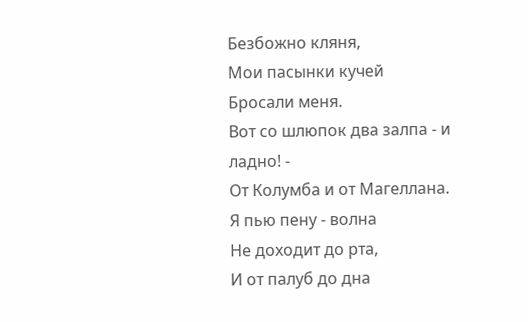Безбожно кляня,
Мои пасынки кучей
Бросали меня.
Вот со шлюпок два залпа - и ладно! -
От Колумба и от Магеллана.
Я пью пену - волна
Не доходит до рта,
И от палуб до дна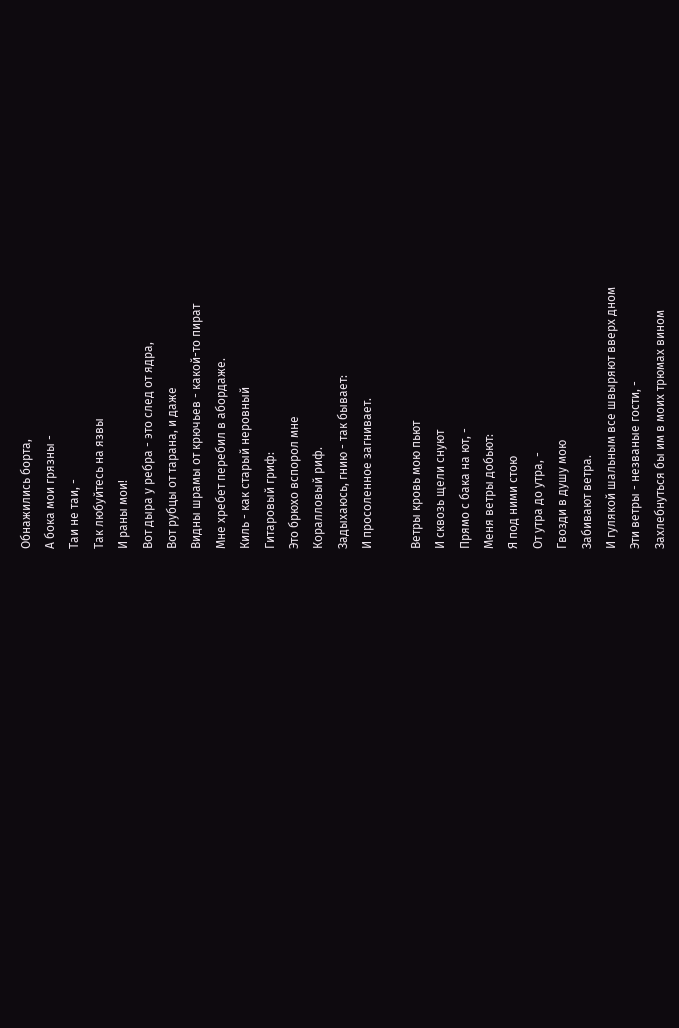Обнажились борта,
А бока мои грязны -
Таи не таи, -
Так любуйтесь на язвы
И раны мои!
Вот дыра у ребра - это след от ядра,
Вот рубцы от тарана, и даже
Видны шрамы от крючьев - какой-то пират
Мне хребет перебил в абордаже.
Киль - как старый неровный
Гитаровый гриф:
Это брюхо вспорол мне
Коралловый риф.
Задыхаюсь, гнию - так бывает:
И просоленное загнивает.

Ветры кровь мою пьют
И сквозь щели снуют
Прямо с бака на ют, -
Меня ветры добьют:
Я под ними стою
От утра до утра, -
Гвозди в душу мою
Забивают ветра.
И гулякой шальным все швыряют вверх дном
Эти ветры - незваные гости, -
Захлебнуться бы им в моих трюмах вином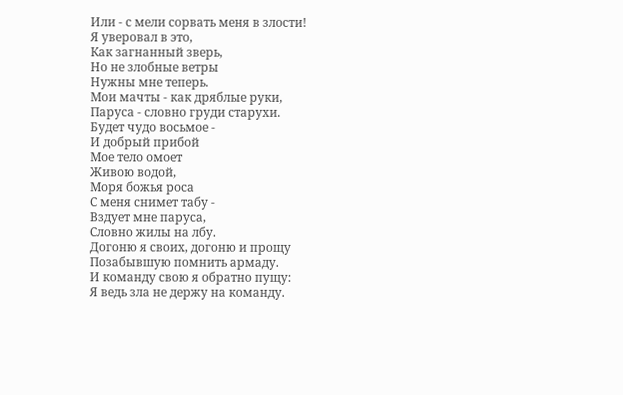Или - с мели сорвать меня в злости!
Я уверовал в это,
Как загнанный зверь,
Но не злобные ветры
Нужны мне теперь.
Мои мачты - как дряблые руки,
Паруса - словно груди старухи.
Будет чудо восьмое -
И добрый прибой
Мое тело омоет
Живою водой,
Моря божья роса
С меня снимет табу -
Вздует мне паруса,
Словно жилы на лбу.
Догоню я своих, догоню и прощу
Позабывшую помнить армаду.
И команду свою я обратно пущу:
Я ведь зла не держу на команду.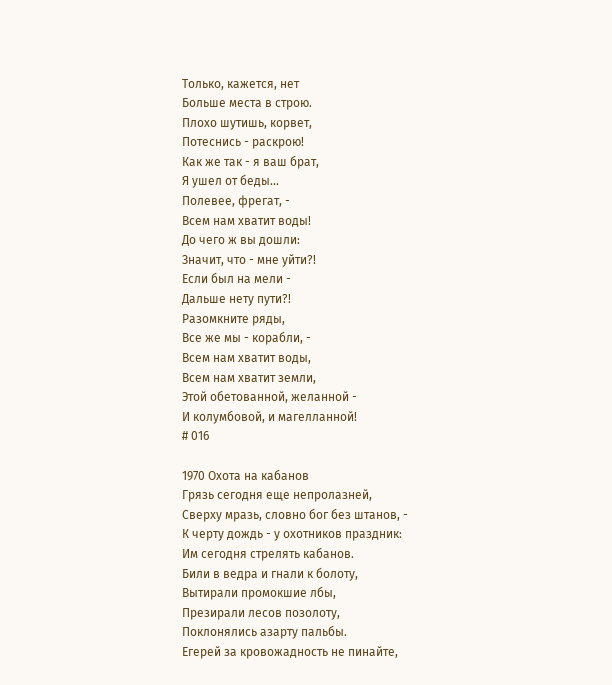Только, кажется, нет
Больше места в строю.
Плохо шутишь, корвет,
Потеснись - раскрою!
Как же так - я ваш брат,
Я ушел от беды...
Полевее, фрегат, -
Всем нам хватит воды!
До чего ж вы дошли:
Значит, что - мне уйти?!
Если был на мели -
Дальше нету пути?!
Разомкните ряды,
Все же мы - корабли, -
Всем нам хватит воды,
Всем нам хватит земли,
Этой обетованной, желанной -
И колумбовой, и магелланной!
# 016

1970 Охота на кабанов
Грязь сегодня еще непролазней,
Сверху мразь, словно бог без штанов, -
К черту дождь - у охотников праздник:
Им сегодня стрелять кабанов.
Били в ведра и гнали к болоту,
Вытирали промокшие лбы,
Презирали лесов позолоту,
Поклонялись азарту пальбы.
Егерей за кровожадность не пинайте,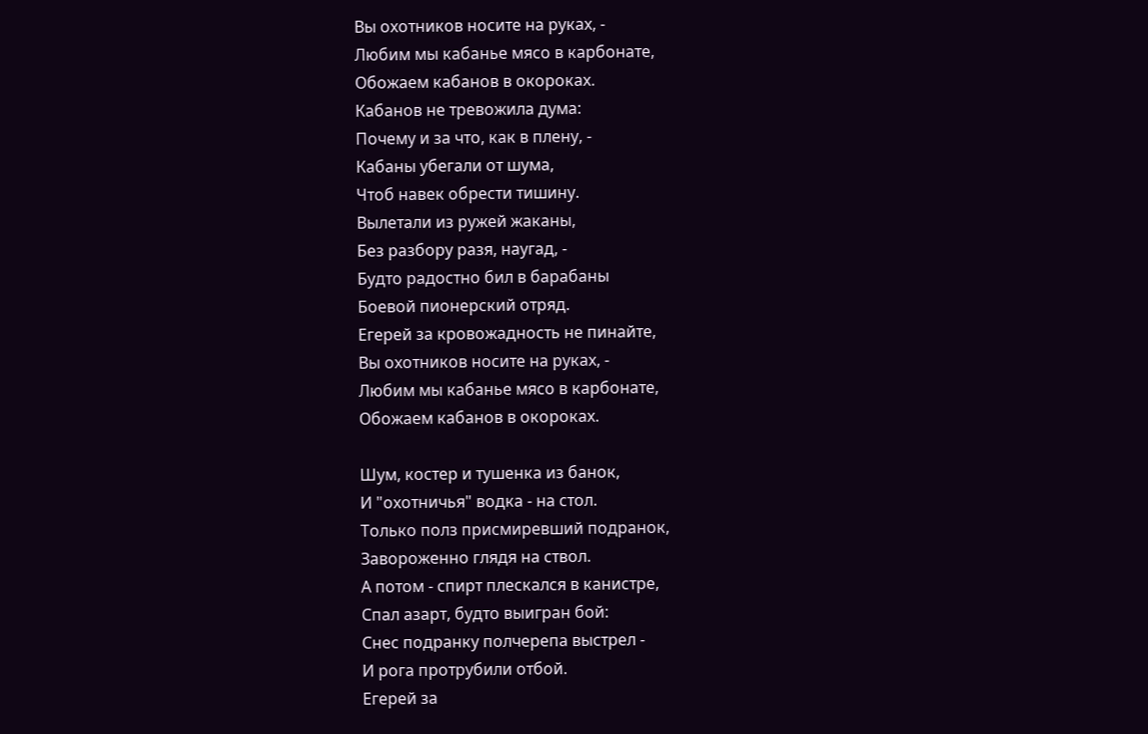Вы охотников носите на руках, -
Любим мы кабанье мясо в карбонате,
Обожаем кабанов в окороках.
Кабанов не тревожила дума:
Почему и за что, как в плену, -
Кабаны убегали от шума,
Чтоб навек обрести тишину.
Вылетали из ружей жаканы,
Без разбору разя, наугад, -
Будто радостно бил в барабаны
Боевой пионерский отряд.
Егерей за кровожадность не пинайте,
Вы охотников носите на руках, -
Любим мы кабанье мясо в карбонате,
Обожаем кабанов в окороках.

Шум, костер и тушенка из банок,
И "охотничья" водка - на стол.
Только полз присмиревший подранок,
Завороженно глядя на ствол.
А потом - спирт плескался в канистре,
Спал азарт, будто выигран бой:
Снес подранку полчерепа выстрел -
И рога протрубили отбой.
Егерей за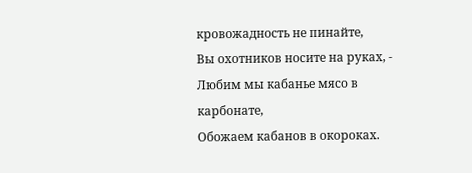кровожадность не пинайте,
Вы охотников носите на руках, -
Любим мы кабанье мясо в карбонате,
Обожаем кабанов в окороках.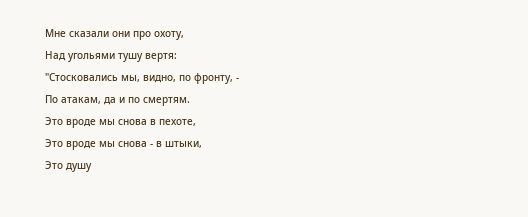Мне сказали они про охоту,
Над угольями тушу вертя:
"Стосковались мы, видно, по фронту, -
По атакам, да и по смертям.
Это вроде мы снова в пехоте,
Это вроде мы снова - в штыки,
Это душу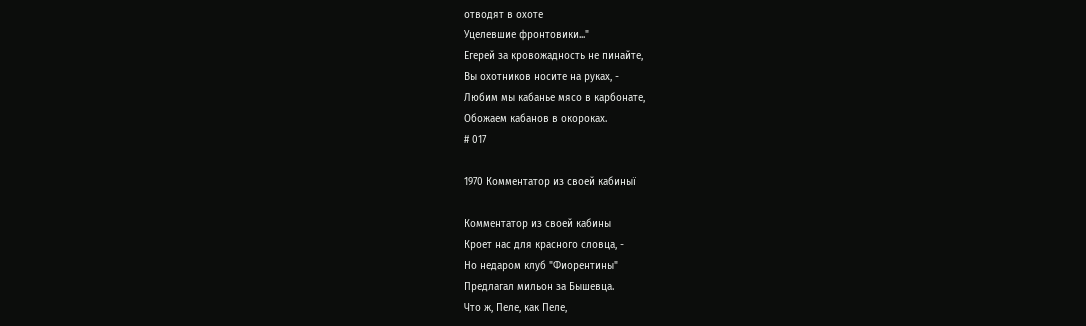отводят в охоте
Уцелевшие фронтовики..."
Егерей за кровожадность не пинайте,
Вы охотников носите на руках, -
Любим мы кабанье мясо в карбонате,
Обожаем кабанов в окороках.
# 017

1970 Комментатор из своей кабиныї

Комментатор из своей кабины
Кроет нас для красного словца, -
Но недаром клуб "Фиорентины"
Предлагал мильон за Бышевца.
Что ж, Пеле, как Пеле,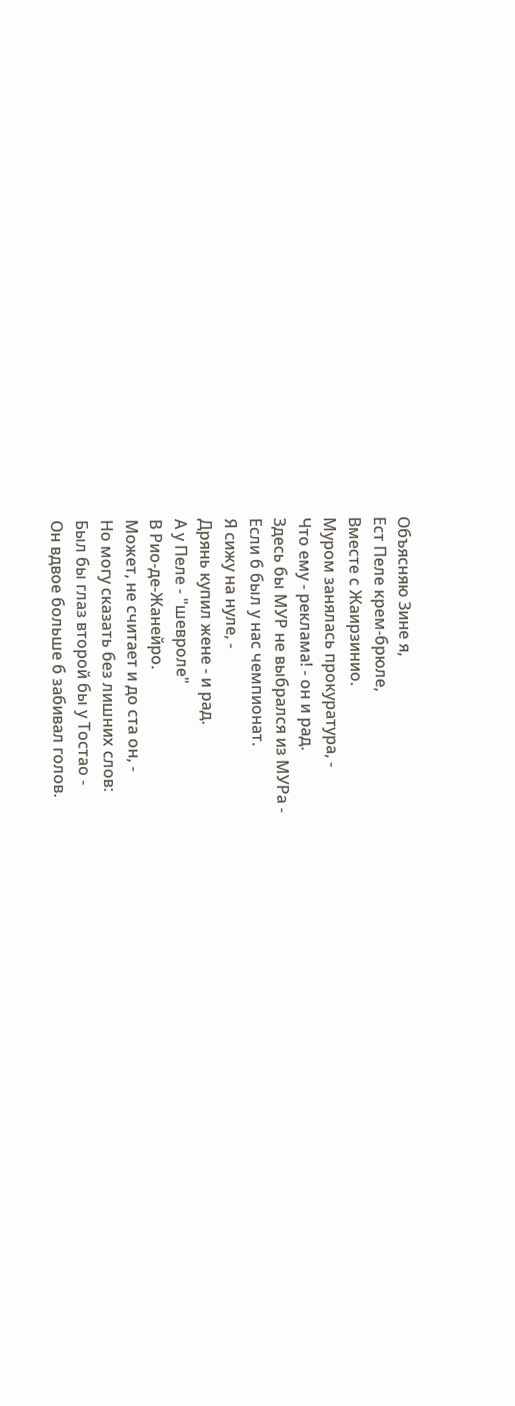Объясняю Зине я,
Ест Пеле крем-брюле,
Вместе с Жаирзинио.
Муром занялась прокуратура, -
Что ему - реклама! - он и рад.
Здесь бы МУР не выбрался из МУРа -
Если б был у нас чемпионат.
Я сижу на нуле, -
Дрянь купил жене - и рад.
А у Пеле - "шевроле"
В Рио-де-Жанейро.
Может, не считает и до ста он, -
Но могу сказать без лишних слов:
Был бы глаз второй бы у Тостао -
Он вдвое больше б забивал голов.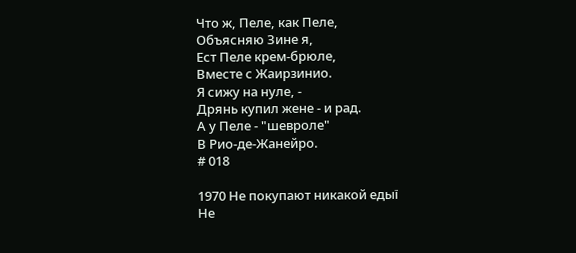Что ж, Пеле, как Пеле,
Объясняю Зине я,
Ест Пеле крем-брюле,
Вместе с Жаирзинио.
Я сижу на нуле, -
Дрянь купил жене - и рад.
А у Пеле - "шевроле"
В Рио-де-Жанейро.
# 018

1970 Не покупают никакой едыї
Не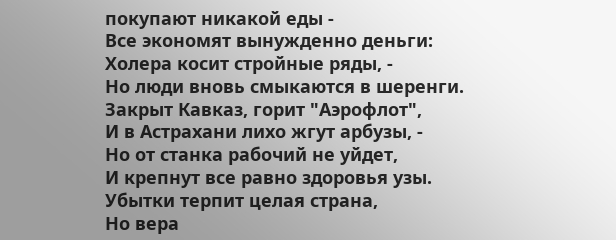покупают никакой еды -
Все экономят вынужденно деньги:
Холера косит стройные ряды, -
Но люди вновь смыкаются в шеренги.
Закрыт Кавказ, горит "Аэрофлот",
И в Астрахани лихо жгут арбузы, -
Но от станка рабочий не уйдет,
И крепнут все равно здоровья узы.
Убытки терпит целая страна,
Но вера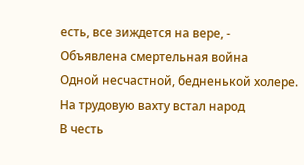есть, все зиждется на вере, -
Объявлена смертельная война
Одной несчастной, бедненькой холере.
На трудовую вахту встал народ
В честь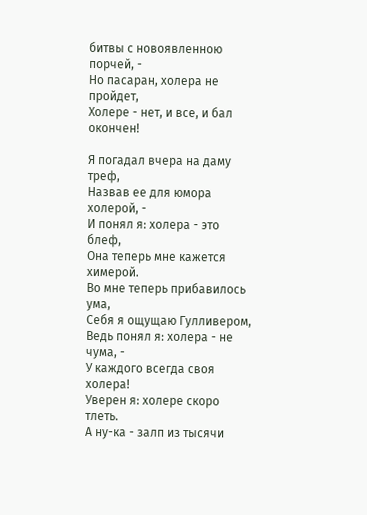битвы с новоявленною порчей, -
Но пасаран, холера не пройдет,
Холере - нет, и все, и бал окончен!

Я погадал вчера на даму треф,
Назвав ее для юмора холерой, -
И понял я: холера - это блеф,
Она теперь мне кажется химерой.
Во мне теперь прибавилось ума,
Себя я ощущаю Гулливером,
Ведь понял я: холера - не чума, -
У каждого всегда своя холера!
Уверен я: холере скоро тлеть.
А ну-ка - залп из тысячи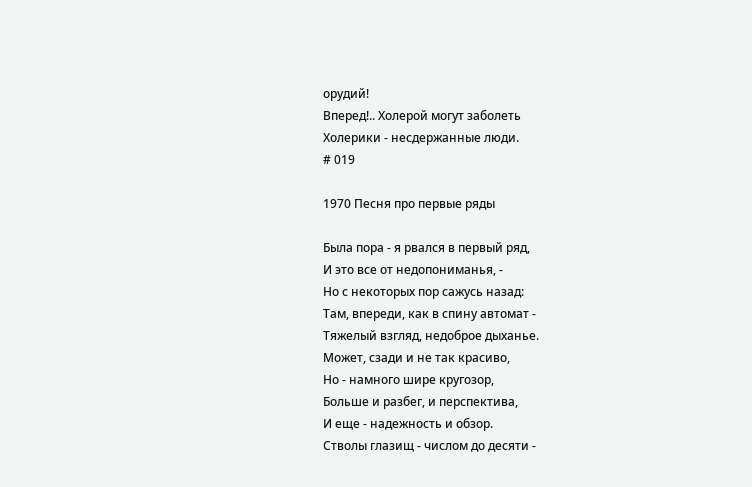орудий!
Вперед!.. Холерой могут заболеть
Холерики - несдержанные люди.
# 019

1970 Песня про первые ряды

Была пора - я рвался в первый ряд,
И это все от недопониманья, -
Но с некоторых пор сажусь назад:
Там, впереди, как в спину автомат -
Тяжелый взгляд, недоброе дыханье.
Может, сзади и не так красиво,
Но - намного шире кругозор,
Больше и разбег, и перспектива,
И еще - надежность и обзор.
Стволы глазищ - числом до десяти -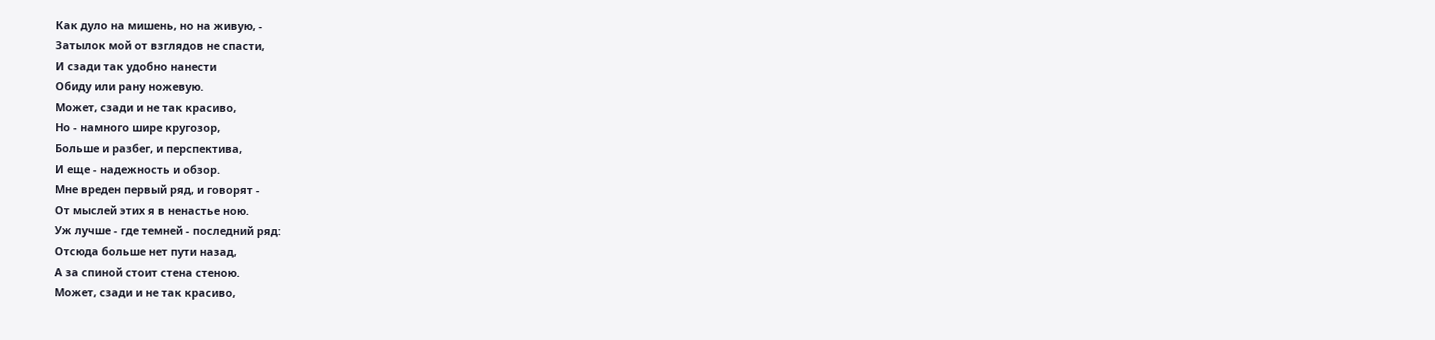Как дуло на мишень, но на живую, -
Затылок мой от взглядов не спасти,
И сзади так удобно нанести
Обиду или рану ножевую.
Может, сзади и не так красиво,
Но - намного шире кругозор,
Больше и разбег, и перспектива,
И еще - надежность и обзор.
Мне вреден первый ряд, и говорят -
От мыслей этих я в ненастье ною.
Уж лучше - где темней - последний ряд:
Отсюда больше нет пути назад,
А за спиной стоит стена стеною.
Может, сзади и не так красиво,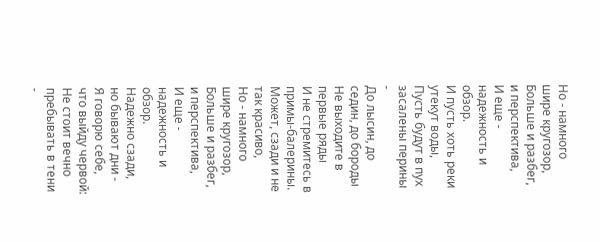Но - намного шире кругозор,
Больше и разбег, и перспектива,
И еще - надежность и обзор.
И пусть хоть реки утекут воды,
Пусть будут в пух засалены перины -
До лысин, до седин, до бороды
Не выходите в первые ряды
И не стремитесь в примы-балерины.
Может, сзади и не так красиво,
Но - намного шире кругозор,
Больше и разбег, и перспектива,
И еще - надежность и обзор.
Надежно сзади, но бывают дни -
Я говорю себе, что выйду червой:
Не стоит вечно пребывать в тени -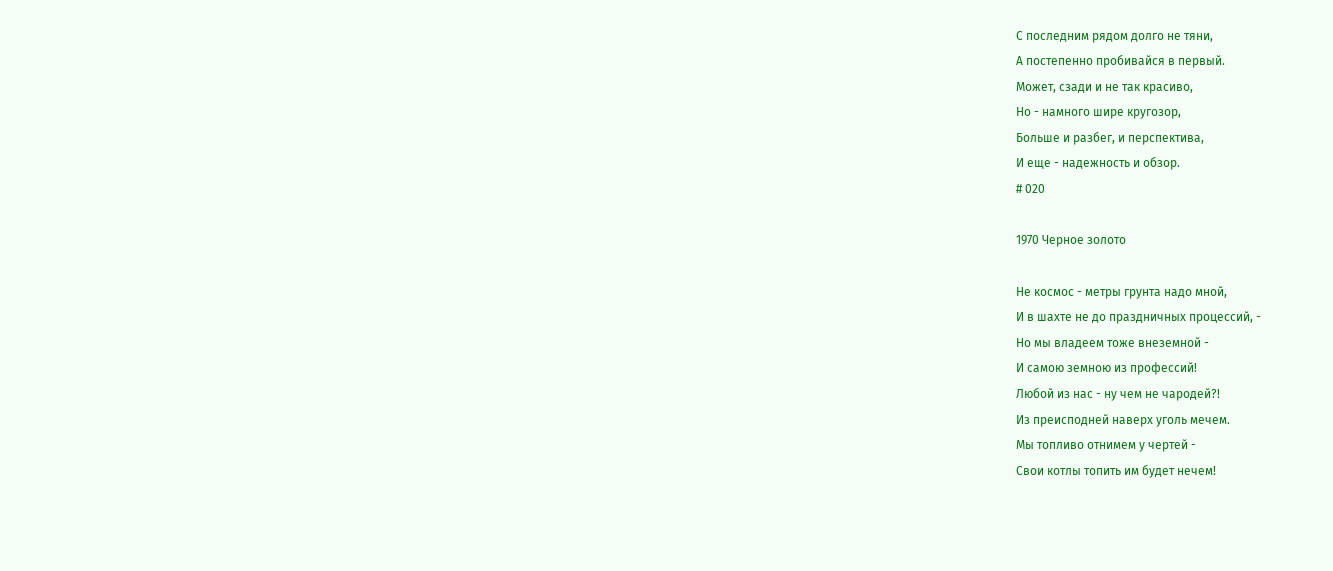С последним рядом долго не тяни,
А постепенно пробивайся в первый.
Может, сзади и не так красиво,
Но - намного шире кругозор,
Больше и разбег, и перспектива,
И еще - надежность и обзор.
# 020

1970 Черное золото

Не космос - метры грунта надо мной,
И в шахте не до праздничных процессий, -
Но мы владеем тоже внеземной -
И самою земною из профессий!
Любой из нас - ну чем не чародей?!
Из преисподней наверх уголь мечем.
Мы топливо отнимем у чертей -
Свои котлы топить им будет нечем!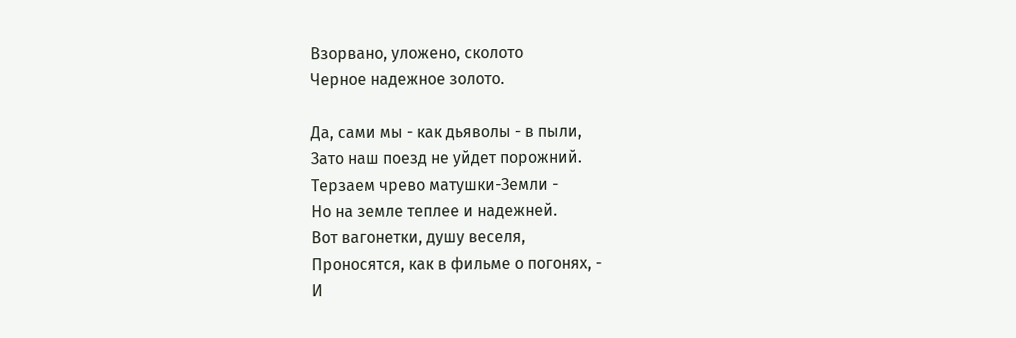Взорвано, уложено, сколото
Черное надежное золото.

Да, сами мы - как дьяволы - в пыли,
Зато наш поезд не уйдет порожний.
Терзаем чрево матушки-Земли -
Но на земле теплее и надежней.
Вот вагонетки, душу веселя,
Проносятся, как в фильме о погонях, -
И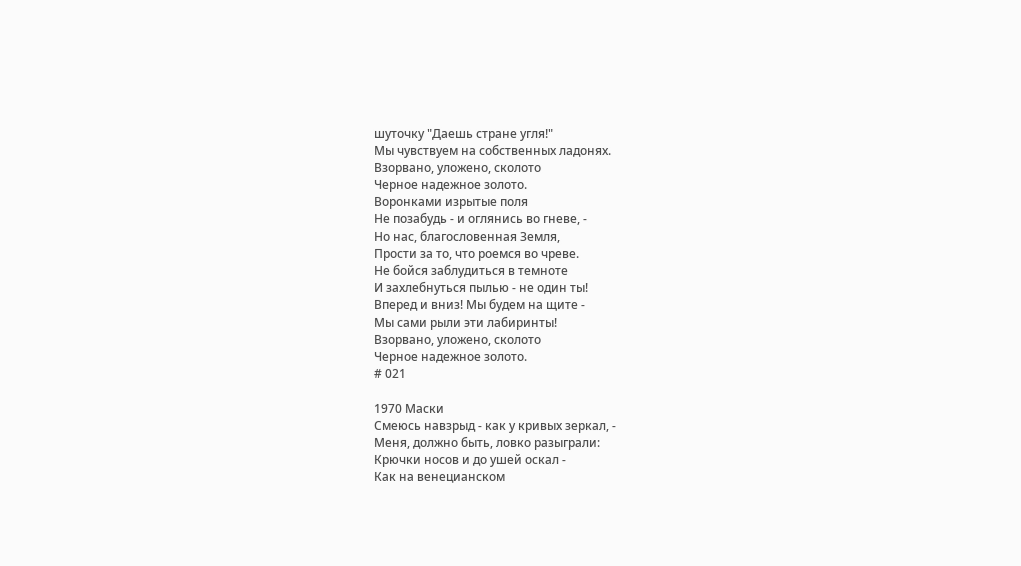шуточку "Даешь стране угля!"
Мы чувствуем на собственных ладонях.
Взорвано, уложено, сколото
Черное надежное золото.
Воронками изрытые поля
Не позабудь - и оглянись во гневе, -
Но нас, благословенная Земля,
Прости за то, что роемся во чреве.
Не бойся заблудиться в темноте
И захлебнуться пылью - не один ты!
Вперед и вниз! Мы будем на щите -
Мы сами рыли эти лабиринты!
Взорвано, уложено, сколото
Черное надежное золото.
# 021

1970 Маски
Смеюсь навзрыд - как у кривых зеркал, -
Меня, должно быть, ловко разыграли:
Крючки носов и до ушей оскал -
Как на венецианском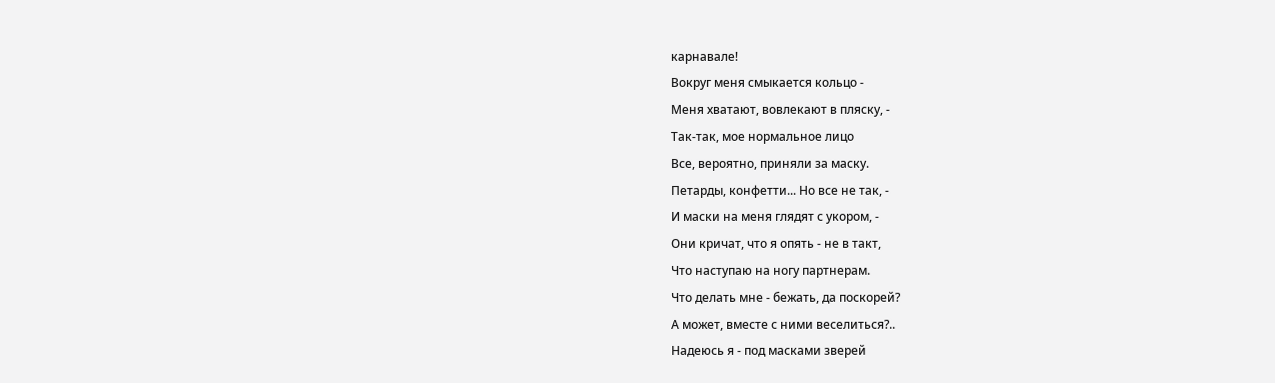карнавале!
Вокруг меня смыкается кольцо -
Меня хватают, вовлекают в пляску, -
Так-так, мое нормальное лицо
Все, вероятно, приняли за маску.
Петарды, конфетти... Но все не так, -
И маски на меня глядят с укором, -
Они кричат, что я опять - не в такт,
Что наступаю на ногу партнерам.
Что делать мне - бежать, да поскорей?
А может, вместе с ними веселиться?..
Надеюсь я - под масками зверей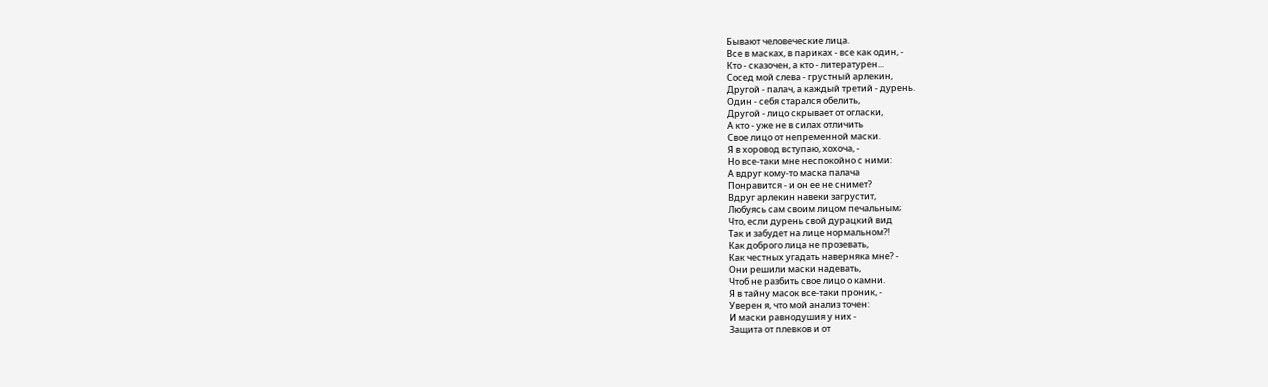Бывают человеческие лица.
Все в масках, в париках - все как один, -
Кто - сказочен, а кто - литературен...
Сосед мой слева - грустный арлекин,
Другой - палач, а каждый третий - дурень.
Один - себя старался обелить,
Другой - лицо скрывает от огласки,
А кто - уже не в силах отличить
Свое лицо от непременной маски.
Я в хоровод вступаю, хохоча, -
Но все-таки мне неспокойно с ними:
А вдруг кому-то маска палача
Понравится - и он ее не снимет?
Вдруг арлекин навеки загрустит,
Любуясь сам своим лицом печальным;
Что, если дурень свой дурацкий вид
Так и забудет на лице нормальном?!
Как доброго лица не прозевать,
Как честных угадать наверняка мне? -
Они решили маски надевать,
Чтоб не разбить свое лицо о камни.
Я в тайну масок все-таки проник, -
Уверен я, что мой анализ точен:
И маски равнодушия у них -
Защита от плевков и от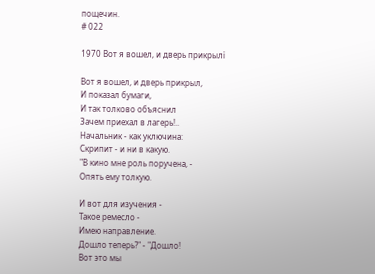пощечин.
# 022

1970 Вот я вошел, и дверь прикрылї

Вот я вошел, и дверь прикрыл,
И показал бумаги,
И так толково объяснил
Зачем приехал в лагерь!..
Начальник - как уключина:
Скрипит - и ни в какую.
"В кино мне роль поручена, -
Опять ему толкую.

И вот для изучения -
Такое ремесло -
Имею направление.
Дошло теперь?" - "Дошло!
Вот это мы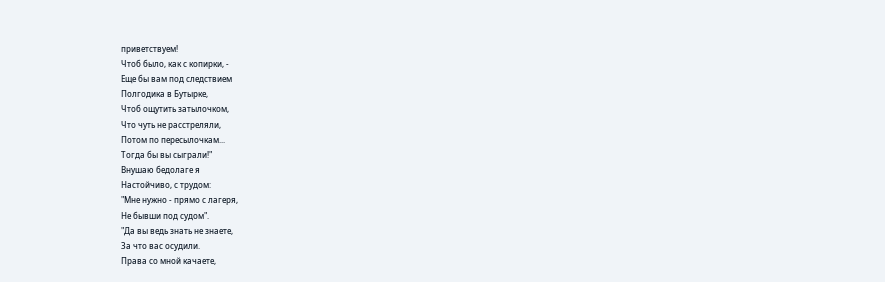приветствуем!
Чтоб было, как с копирки, -
Еще бы вам под следствием
Полгодика в Бутырке,
Чтоб ощутить затылочком,
Что чуть не расстреляли,
Потом по пересылочкам...
Тогда бы вы сыграли!"
Внушаю бедолаге я
Настойчиво, с трудом:
"Мне нужно - прямо с лагеря,
Не бывши под судом".
"Да вы ведь знать не знаете,
За что вас осудили.
Права со мной качаете,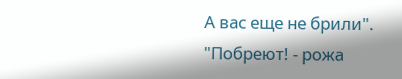А вас еще не брили".
"Побреют! - рожа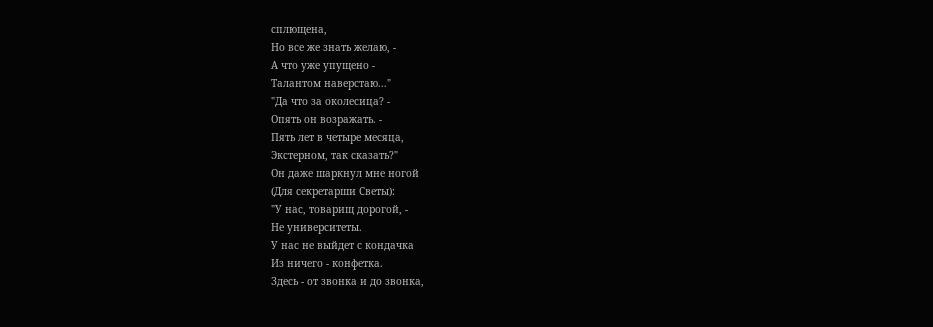сплющена,
Но все же знать желаю, -
А что уже упущено -
Талантом наверстаю..."
"Да что за околесица? -
Опять он возражать. -
Пять лет в четыре месяца,
Экстерном, так сказать?"
Он даже шаркнул мне ногой
(Для секретарши Светы):
"У нас, товарищ дорогой, -
Не университеты.
У нас не выйдет с кондачка
Из ничего - конфетка.
Здесь - от звонка и до звонка,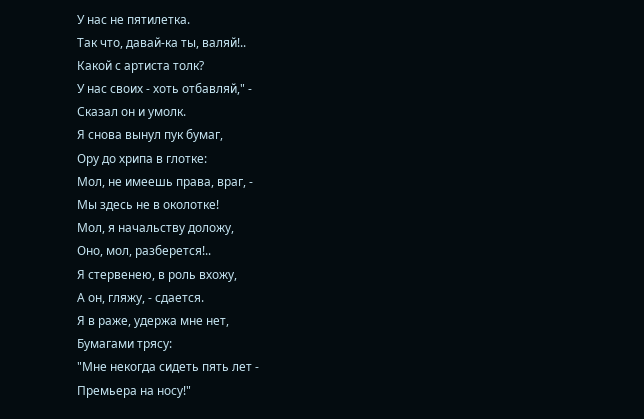У нас не пятилетка.
Так что, давай-ка ты, валяй!..
Какой с артиста толк?
У нас своих - хоть отбавляй," -
Сказал он и умолк.
Я снова вынул пук бумаг,
Ору до хрипа в глотке:
Мол, не имеешь права, враг, -
Мы здесь не в околотке!
Мол, я начальству доложу,
Оно, мол, разберется!..
Я стервенею, в роль вхожу,
А он, гляжу, - сдается.
Я в раже, удержа мне нет,
Бумагами трясу:
"Мне некогда сидеть пять лет -
Премьера на носу!"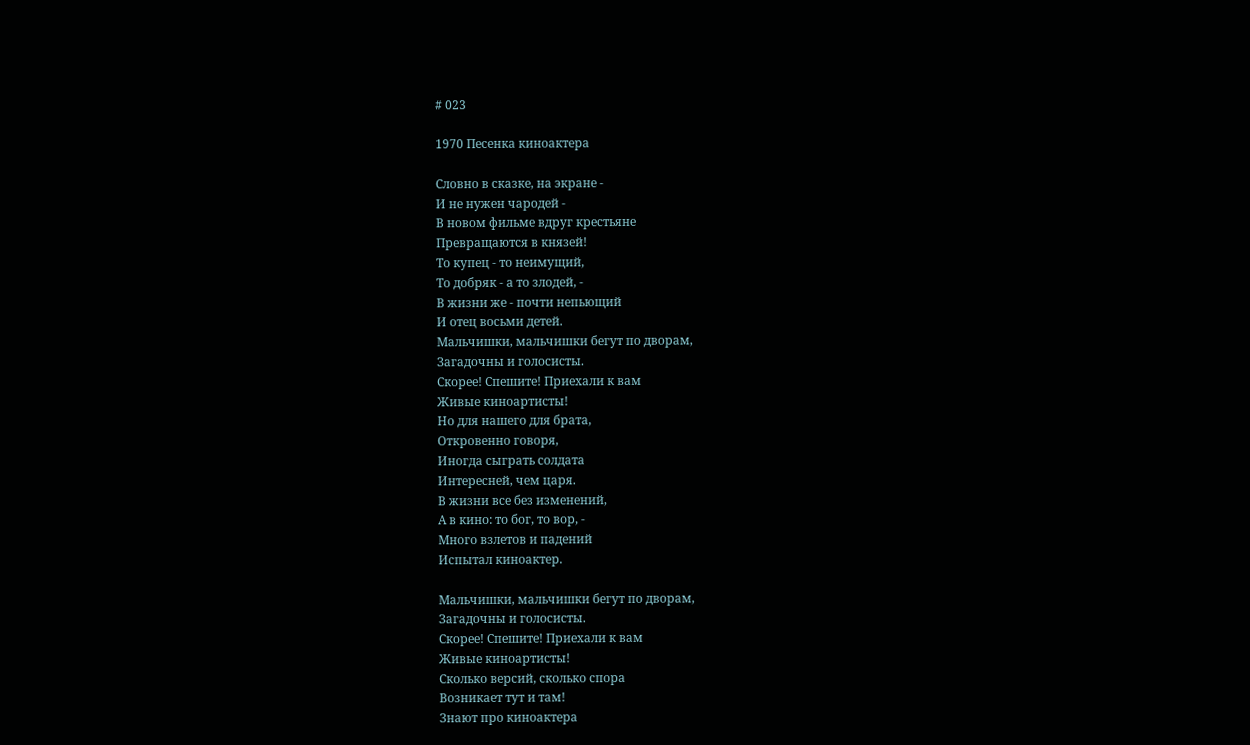# 023

1970 Песенка киноактера

Словно в сказке, на экране -
И не нужен чародей -
В новом фильме вдруг крестьяне
Превращаются в князей!
То купец - то неимущий,
То добряк - а то злодей, -
В жизни же - почти непьющий
И отец восьми детей.
Мальчишки, мальчишки бегут по дворам,
Загадочны и голосисты.
Скорее! Спешите! Приехали к вам
Живые киноартисты!
Но для нашего для брата,
Откровенно говоря,
Иногда сыграть солдата
Интересней, чем царя.
В жизни все без изменений,
А в кино: то бог, то вор, -
Много взлетов и падений
Испытал киноактер.

Мальчишки, мальчишки бегут по дворам,
Загадочны и голосисты.
Скорее! Спешите! Приехали к вам
Живые киноартисты!
Сколько версий, сколько спора
Возникает тут и там!
Знают про киноактера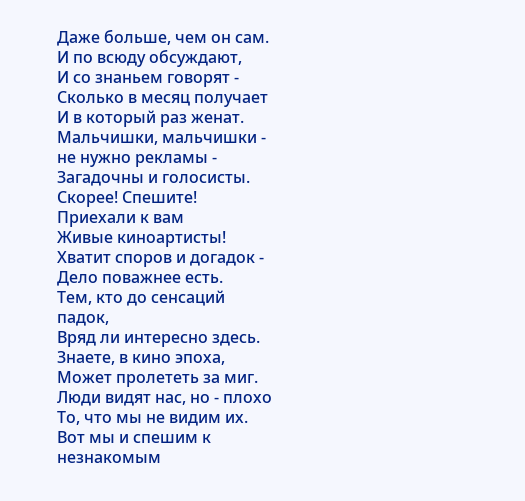Даже больше, чем он сам.
И по всюду обсуждают,
И со знаньем говорят -
Сколько в месяц получает
И в который раз женат.
Мальчишки, мальчишки - не нужно рекламы -
Загадочны и голосисты.
Скорее! Спешите! Приехали к вам
Живые киноартисты!
Хватит споров и догадок -
Дело поважнее есть.
Тем, кто до сенсаций падок,
Вряд ли интересно здесь.
Знаете, в кино эпоха,
Может пролететь за миг.
Люди видят нас, но - плохо
То, что мы не видим их.
Вот мы и спешим к незнакомым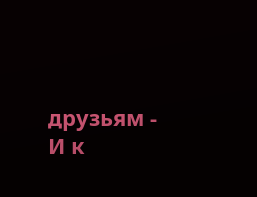друзьям -
И к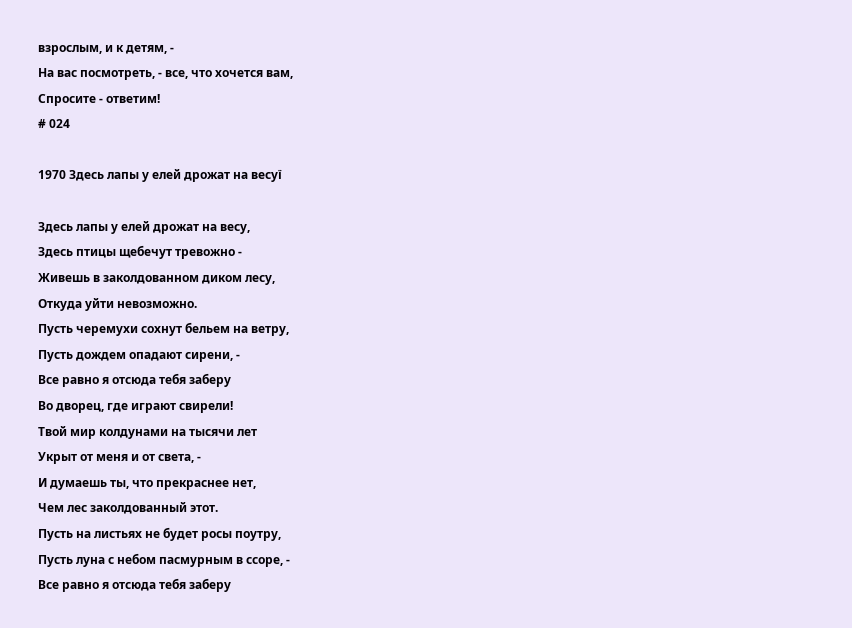взрослым, и к детям, -
На вас посмотреть, - все, что хочется вам,
Спросите - ответим!
# 024

1970 Здесь лапы у елей дрожат на весуї

Здесь лапы у елей дрожат на весу,
Здесь птицы щебечут тревожно -
Живешь в заколдованном диком лесу,
Откуда уйти невозможно.
Пусть черемухи сохнут бельем на ветру,
Пусть дождем опадают сирени, -
Все равно я отсюда тебя заберу
Во дворец, где играют свирели!
Твой мир колдунами на тысячи лет
Укрыт от меня и от света, -
И думаешь ты, что прекраснее нет,
Чем лес заколдованный этот.
Пусть на листьях не будет росы поутру,
Пусть луна с небом пасмурным в ссоре, -
Все равно я отсюда тебя заберу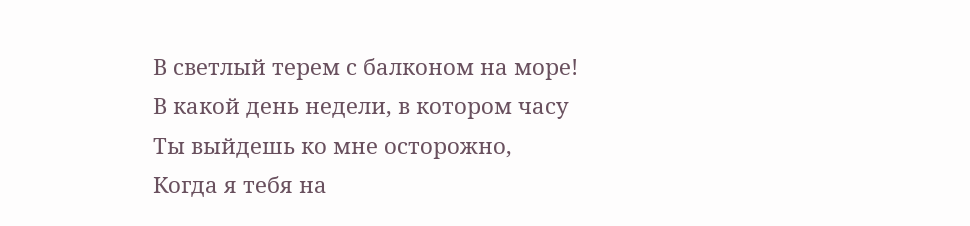В светлый терем с балконом на море!
В какой день недели, в котором часу
Ты выйдешь ко мне осторожно,
Когда я тебя на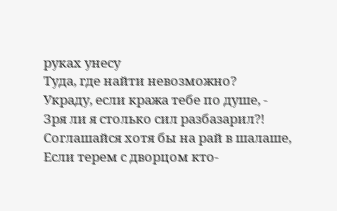руках унесу
Туда, где найти невозможно?
Украду, если кража тебе по душе, -
Зря ли я столько сил разбазарил?!
Соглашайся хотя бы на рай в шалаше,
Если терем с дворцом кто-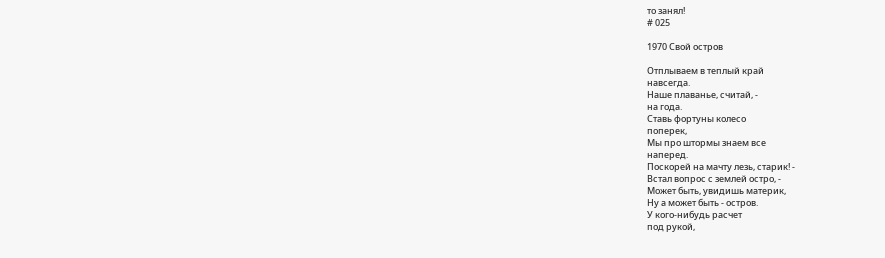то занял!
# 025

1970 Свой остров

Отплываем в теплый край
навсегда.
Наше плаванье, считай, -
на года.
Ставь фортуны колесо
поперек,
Мы про штормы знаем все
наперед.
Поскорей на мачту лезь, старик! -
Встал вопрос с землей остро, -
Может быть, увидишь материк,
Ну а может быть - остров.
У кого-нибудь расчет
под рукой,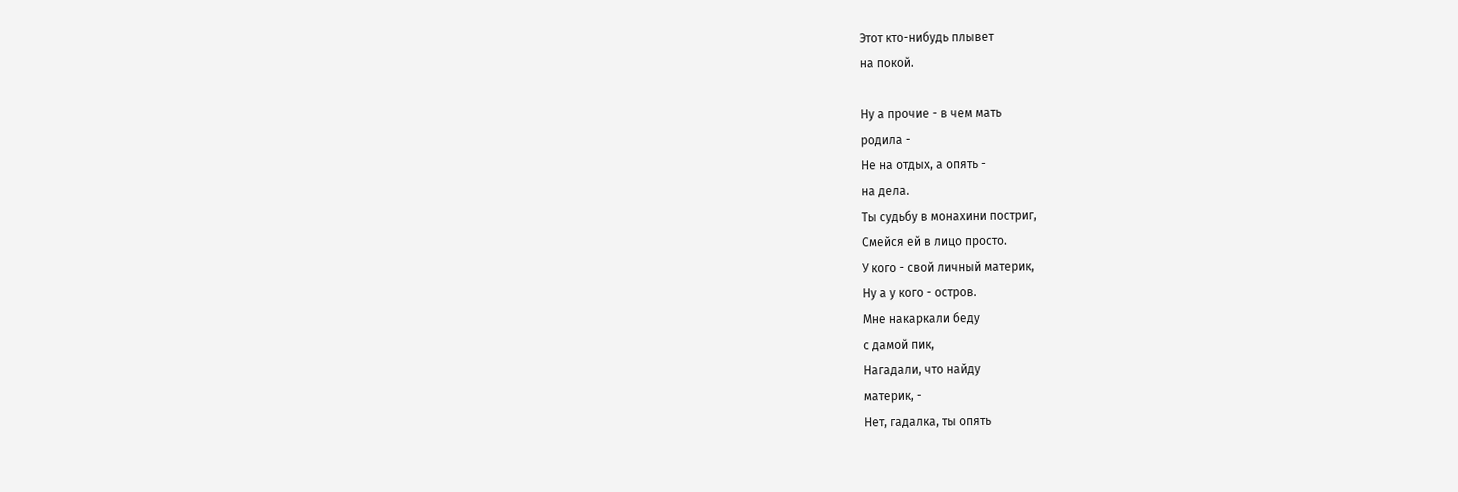Этот кто-нибудь плывет
на покой.

Ну а прочие - в чем мать
родила -
Не на отдых, а опять -
на дела.
Ты судьбу в монахини постриг,
Смейся ей в лицо просто.
У кого - свой личный материк,
Ну а у кого - остров.
Мне накаркали беду
с дамой пик,
Нагадали, что найду
материк, -
Нет, гадалка, ты опять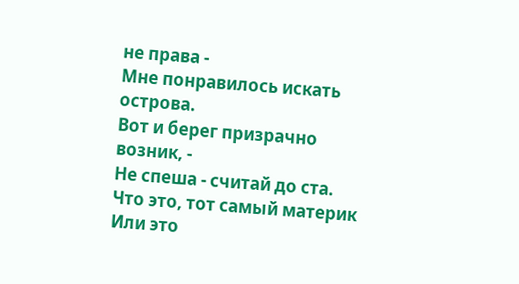не права -
Мне понравилось искать
острова.
Вот и берег призрачно возник, -
Не спеша - считай до ста.
Что это, тот самый материк
Или это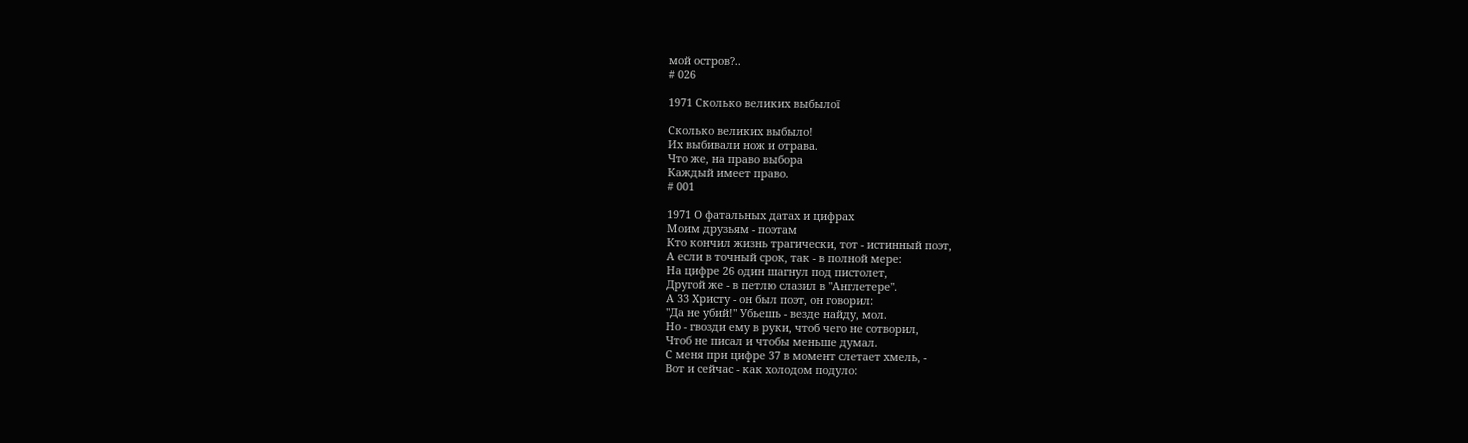мой остров?..
# 026

1971 Сколько великих выбылої

Сколько великих выбыло!
Их выбивали нож и отрава.
Что же, на право выбора
Каждый имеет право.
# 001

1971 О фатальных датах и цифрах
Моим друзьям - поэтам
Кто кончил жизнь трагически, тот - истинный поэт,
А если в точный срок, так - в полной мере:
На цифре 26 один шагнул под пистолет,
Другой же - в петлю слазил в "Англетере".
А 33 Христу - он был поэт, он говорил:
"Да не убий!" Убьешь - везде найду, мол.
Но - гвозди ему в руки, чтоб чего не сотворил,
Чтоб не писал и чтобы меньше думал.
С меня при цифре 37 в момент слетает хмель, -
Вот и сейчас - как холодом подуло: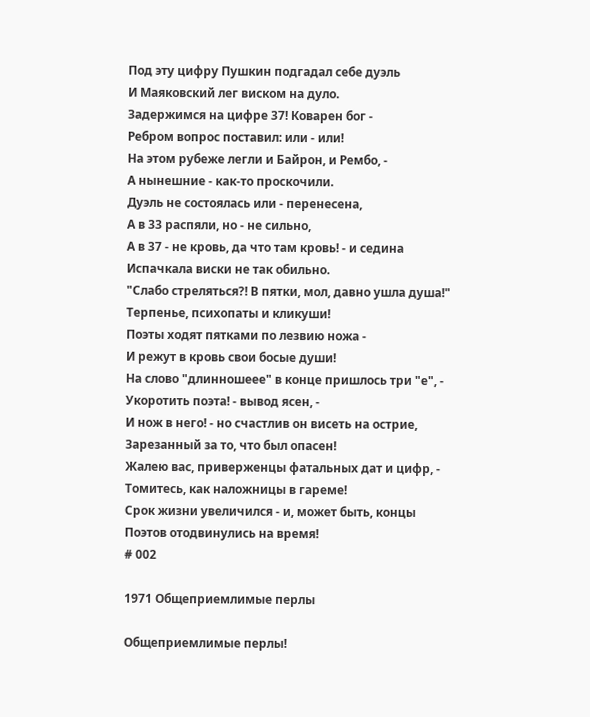Под эту цифру Пушкин подгадал себе дуэль
И Маяковский лег виском на дуло.
Задержимся на цифре 37! Коварен бог -
Ребром вопрос поставил: или - или!
На этом рубеже легли и Байрон, и Рембо, -
А нынешние - как-то проскочили.
Дуэль не состоялась или - перенесена,
А в 33 распяли, но - не сильно,
А в 37 - не кровь, да что там кровь! - и седина
Испачкала виски не так обильно.
"Слабо стреляться?! В пятки, мол, давно ушла душа!"
Терпенье, психопаты и кликуши!
Поэты ходят пятками по лезвию ножа -
И режут в кровь свои босые души!
На слово "длинношеее" в конце пришлось три "е", -
Укоротить поэта! - вывод ясен, -
И нож в него! - но счастлив он висеть на острие,
Зарезанный за то, что был опасен!
Жалею вас, приверженцы фатальных дат и цифр, -
Томитесь, как наложницы в гареме!
Срок жизни увеличился - и, может быть, концы
Поэтов отодвинулись на время!
# 002

1971 Общеприемлимые перлы

Общеприемлимые перлы!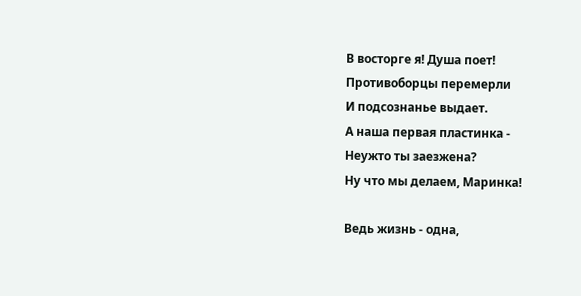В восторге я! Душа поет!
Противоборцы перемерли
И подсознанье выдает.
А наша первая пластинка -
Неужто ты заезжена?
Ну что мы делаем, Маринка!

Ведь жизнь - одна,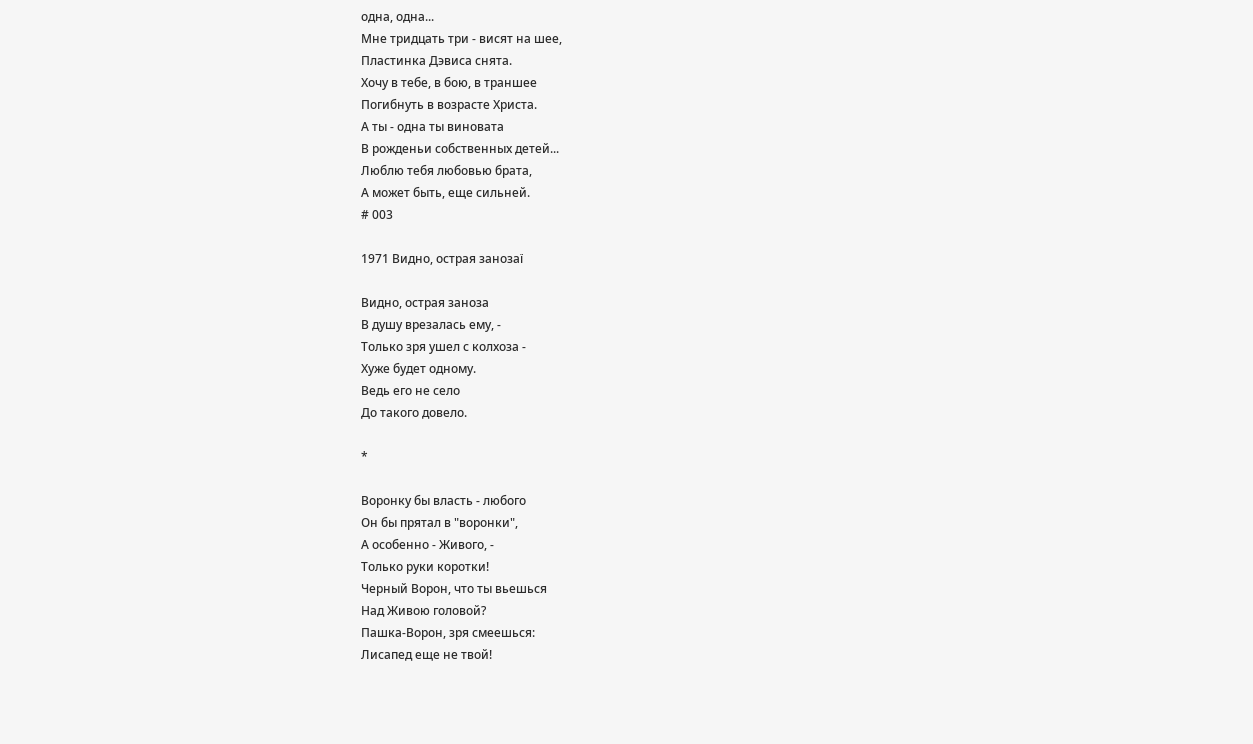одна, одна...
Мне тридцать три - висят на шее,
Пластинка Дэвиса снята.
Хочу в тебе, в бою, в траншее
Погибнуть в возрасте Христа.
А ты - одна ты виновата
В рожденьи собственных детей...
Люблю тебя любовью брата,
А может быть, еще сильней.
# 003

1971 Видно, острая занозаї

Видно, острая заноза
В душу врезалась ему, -
Только зря ушел с колхоза -
Хуже будет одному.
Ведь его не село
До такого довело.

*

Воронку бы власть - любого
Он бы прятал в "воронки",
А особенно - Живого, -
Только руки коротки!
Черный Ворон, что ты вьешься
Над Живою головой?
Пашка-Ворон, зря смеешься:
Лисапед еще не твой!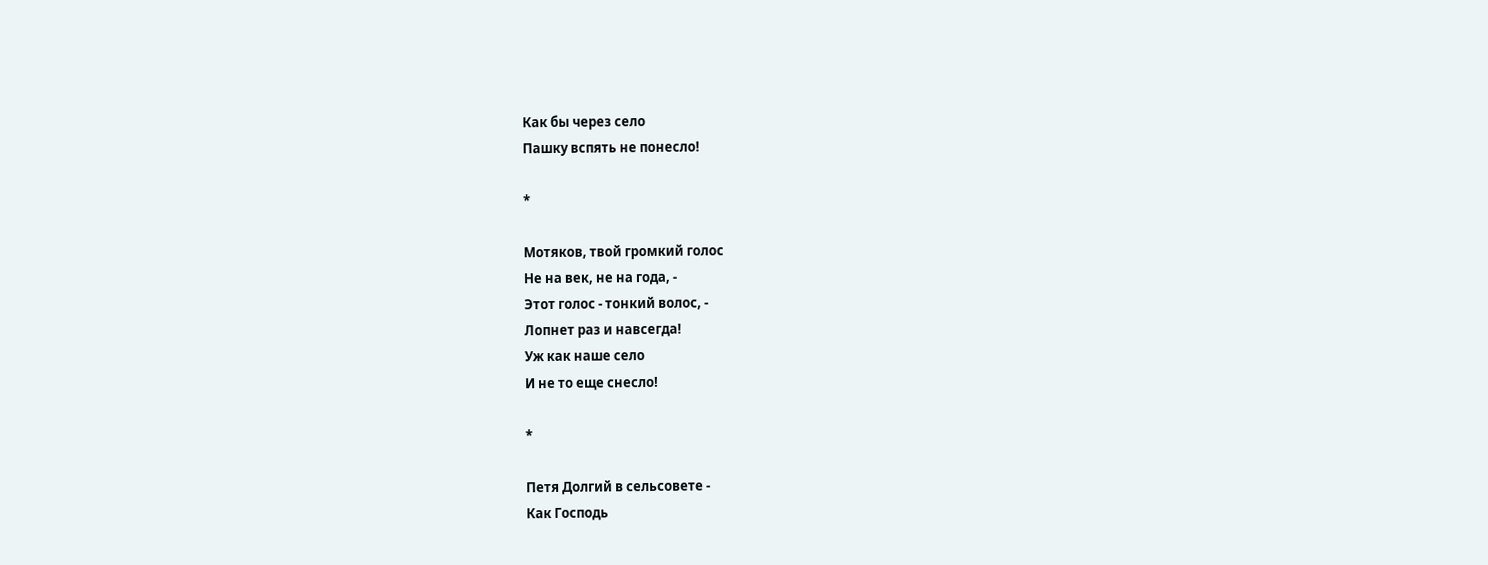Как бы через село
Пашку вспять не понесло!

*

Мотяков, твой громкий голос
Не на век, не на года, -
Этот голос - тонкий волос, -
Лопнет раз и навсегда!
Уж как наше село
И не то еще снесло!

*

Петя Долгий в сельсовете -
Как Господь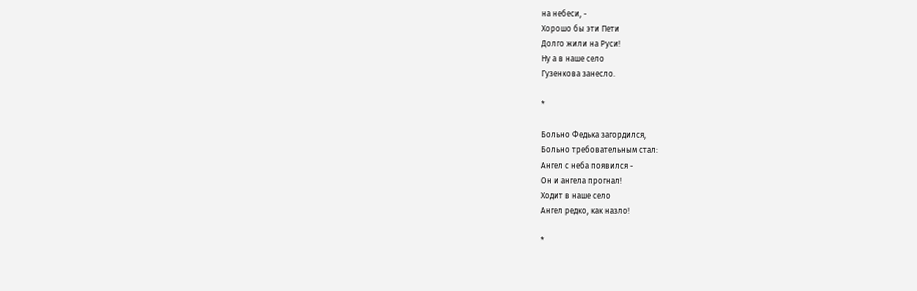на небеси, -
Хорошо бы эти Пети
Долго жили на Руси!
Ну а в наше село
Гузенкова занесло.

*

Больно Федька загордился,
Больно требовательным стал:
Ангел с неба появился -
Он и ангела прогнал!
Ходит в наше село
Ангел редко, как назло!

*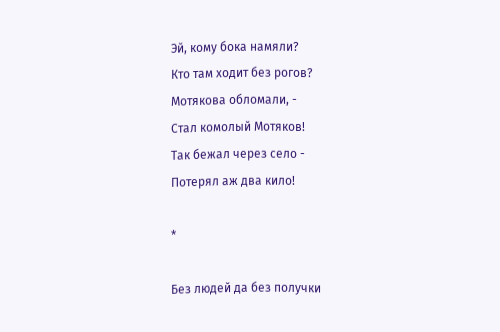Эй, кому бока намяли?
Кто там ходит без рогов?
Мотякова обломали, -
Стал комолый Мотяков!
Так бежал через село -
Потерял аж два кило!

*

Без людей да без получки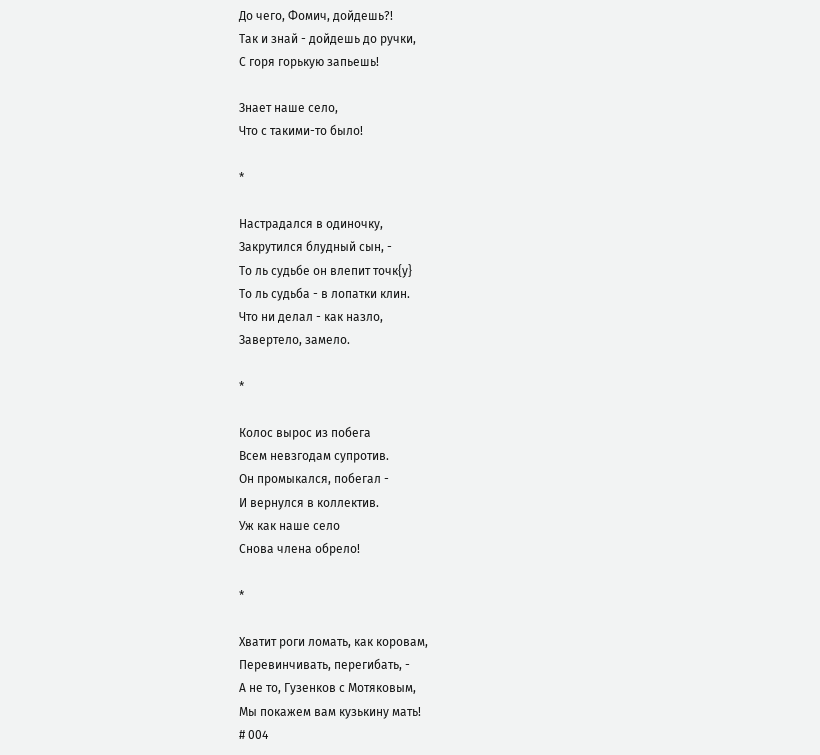До чего, Фомич, дойдешь?!
Так и знай - дойдешь до ручки,
С горя горькую запьешь!

Знает наше село,
Что с такими-то было!

*

Настрадался в одиночку,
Закрутился блудный сын, -
То ль судьбе он влепит точк{у}
То ль судьба - в лопатки клин.
Что ни делал - как назло,
Завертело, замело.

*

Колос вырос из побега
Всем невзгодам супротив.
Он промыкался, побегал -
И вернулся в коллектив.
Уж как наше село
Снова члена обрело!

*

Хватит роги ломать, как коровам,
Перевинчивать, перегибать, -
А не то, Гузенков с Мотяковым,
Мы покажем вам кузькину мать!
# 004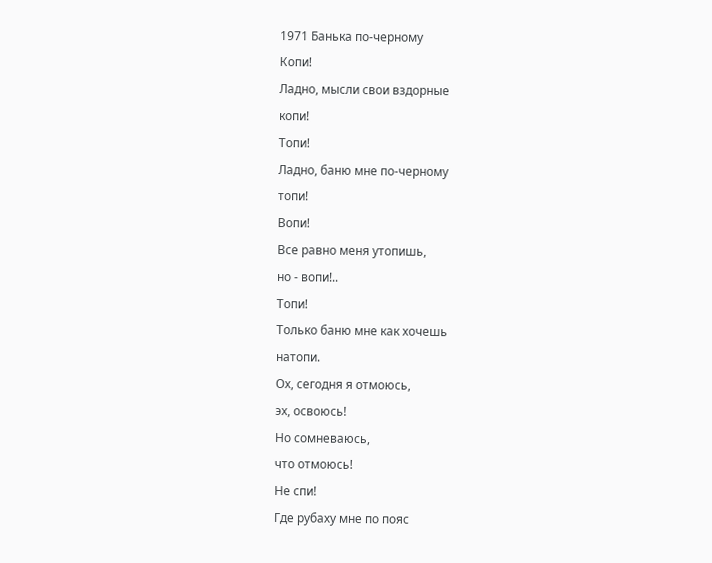1971 Банька по-черному
Копи!
Ладно, мысли свои вздорные
копи!
Топи!
Ладно, баню мне по-черному
топи!
Вопи!
Все равно меня утопишь,
но - вопи!..
Топи!
Только баню мне как хочешь
натопи.
Ох, сегодня я отмоюсь,
эх, освоюсь!
Но сомневаюсь,
что отмоюсь!
Не спи!
Где рубаху мне по пояс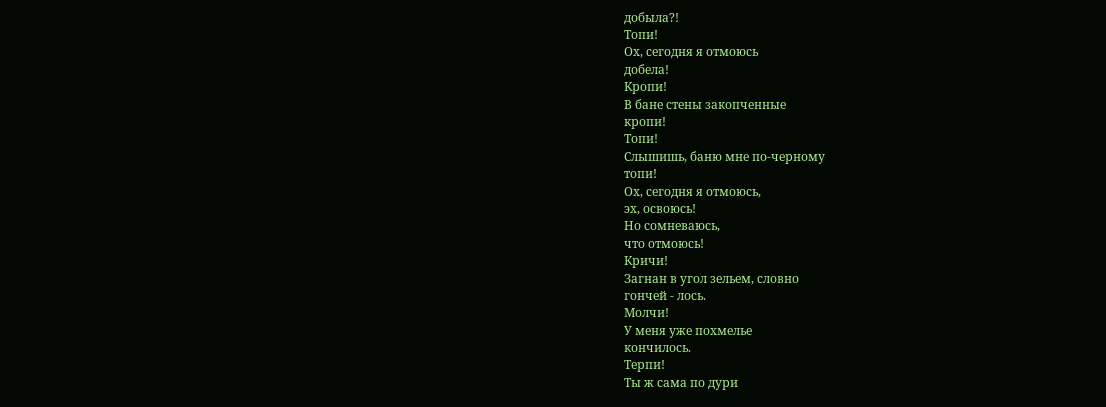добыла?!
Топи!
Ох, сегодня я отмоюсь
добела!
Кропи!
В бане стены закопченные
кропи!
Топи!
Слышишь, баню мне по-черному
топи!
Ох, сегодня я отмоюсь,
эх, освоюсь!
Но сомневаюсь,
что отмоюсь!
Кричи!
Загнан в угол зельем, словно
гончей - лось.
Молчи!
У меня уже похмелье
кончилось.
Терпи!
Ты ж сама по дури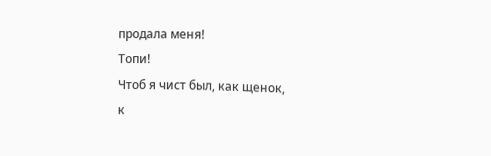продала меня!
Топи!
Чтоб я чист был, как щенок,
к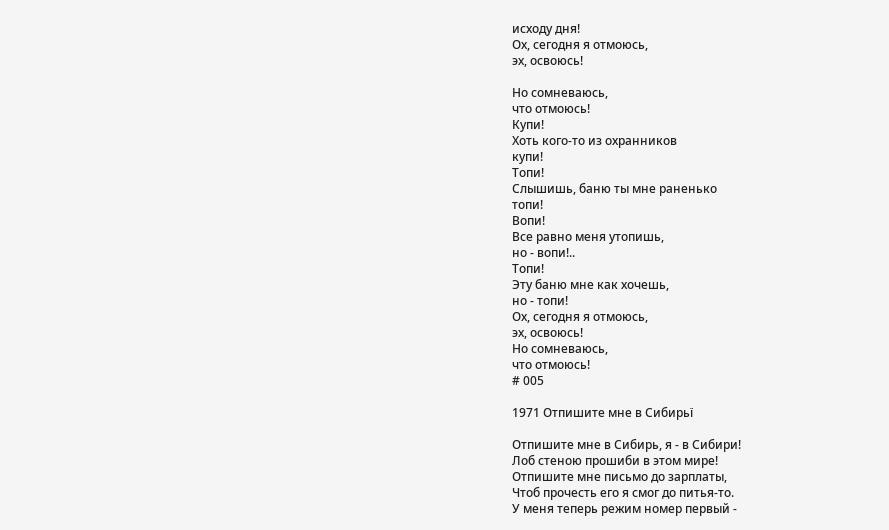исходу дня!
Ох, сегодня я отмоюсь,
эх, освоюсь!

Но сомневаюсь,
что отмоюсь!
Купи!
Хоть кого-то из охранников
купи!
Топи!
Слышишь, баню ты мне раненько
топи!
Вопи!
Все равно меня утопишь,
но - вопи!..
Топи!
Эту баню мне как хочешь,
но - топи!
Ох, сегодня я отмоюсь,
эх, освоюсь!
Но сомневаюсь,
что отмоюсь!
# 005

1971 Отпишите мне в Сибирьї

Отпишите мне в Сибирь, я - в Сибири!
Лоб стеною прошиби в этом мире!
Отпишите мне письмо до зарплаты,
Чтоб прочесть его я смог до питья-то.
У меня теперь режим номер первый -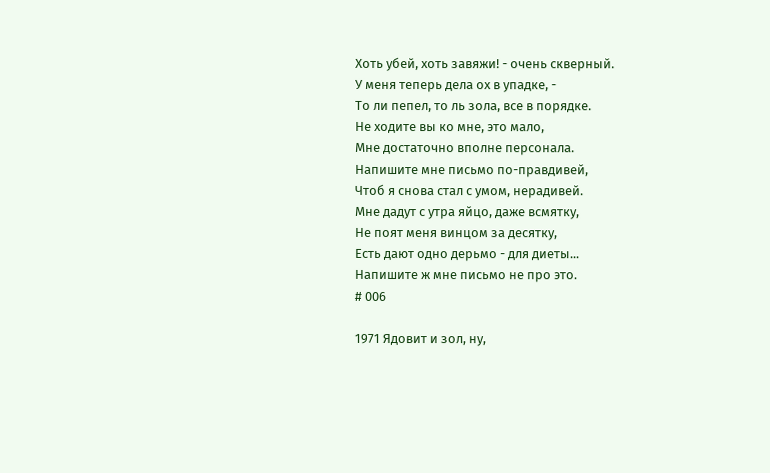Хоть убей, хоть завяжи! - очень скверный.
У меня теперь дела ох в упадке, -
То ли пепел, то ль зола, все в порядке.
Не ходите вы ко мне, это мало,
Мне достаточно вполне персонала.
Напишите мне письмо по-правдивей,
Чтоб я снова стал с умом, нерадивей.
Мне дадут с утра яйцо, даже всмятку,
Не поят меня винцом за десятку,
Есть дают одно дерьмо - для диеты...
Напишите ж мне письмо не про это.
# 006

1971 Ядовит и зол, ну,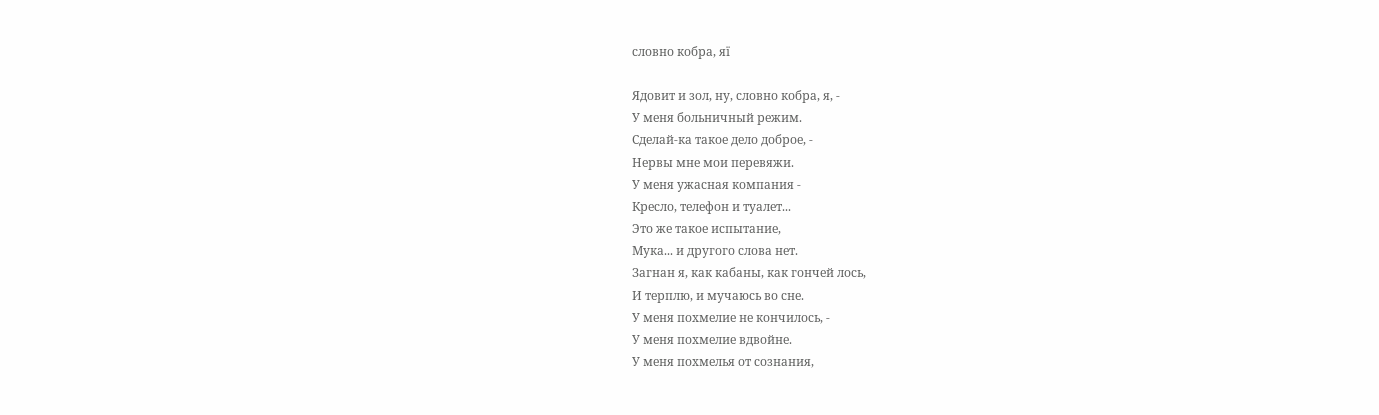словно кобра, яї

Ядовит и зол, ну, словно кобра, я, -
У меня больничный режим.
Сделай-ка такое дело доброе, -
Нервы мне мои перевяжи.
У меня ужасная компания -
Кресло, телефон и туалет...
Это же такое испытание,
Мука... и другого слова нет.
Загнан я, как кабаны, как гончей лось,
И терплю, и мучаюсь во сне.
У меня похмелие не кончилось, -
У меня похмелие вдвойне.
У меня похмелья от сознания,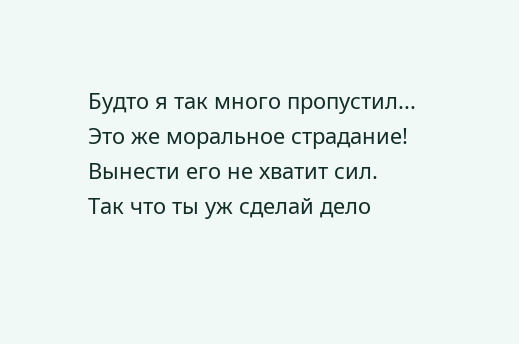Будто я так много пропустил...
Это же моральное страдание!
Вынести его не хватит сил.
Так что ты уж сделай дело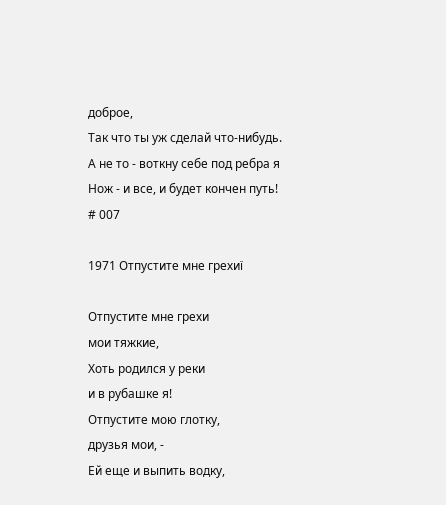доброе,
Так что ты уж сделай что-нибудь.
А не то - воткну себе под ребра я
Нож - и все, и будет кончен путь!
# 007

1971 Отпустите мне грехиї

Отпустите мне грехи
мои тяжкие,
Хоть родился у реки
и в рубашке я!
Отпустите мою глотку,
друзья мои, -
Ей еще и выпить водку,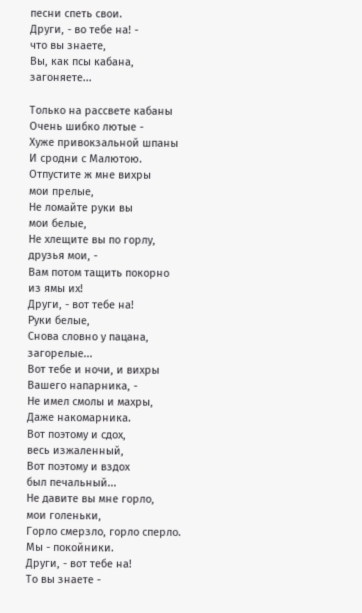песни спеть свои.
Други, - во тебе на! -
что вы знаете,
Вы, как псы кабана,
загоняете...

Только на рассвете кабаны
Очень шибко лютые -
Хуже привокзальной шпаны
И сродни с Малютою.
Отпустите ж мне вихры
мои прелые,
Не ломайте руки вы
мои белые,
Не хлещите вы по горлу,
друзья мои, -
Вам потом тащить покорно
из ямы их!
Други, - вот тебе на!
Руки белые,
Снова словно у пацана,
загорелые...
Вот тебе и ночи, и вихры
Вашего напарника, -
Не имел смолы и махры,
Даже накомарника.
Вот поэтому и сдох,
весь изжаленный,
Вот поэтому и вздох
был печальный...
Не давите вы мне горло,
мои голеньки,
Горло смерзло, горло сперло.
Мы - покойники.
Други, - вот тебе на!
То вы знаете -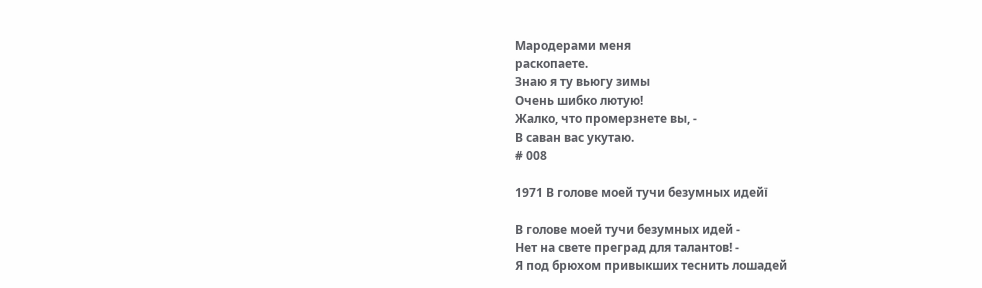Мародерами меня
раскопаете.
Знаю я ту вьюгу зимы
Очень шибко лютую!
Жалко, что промерзнете вы, -
В саван вас укутаю.
# 008

1971 В голове моей тучи безумных идейї

В голове моей тучи безумных идей -
Нет на свете преград для талантов! -
Я под брюхом привыкших теснить лошадей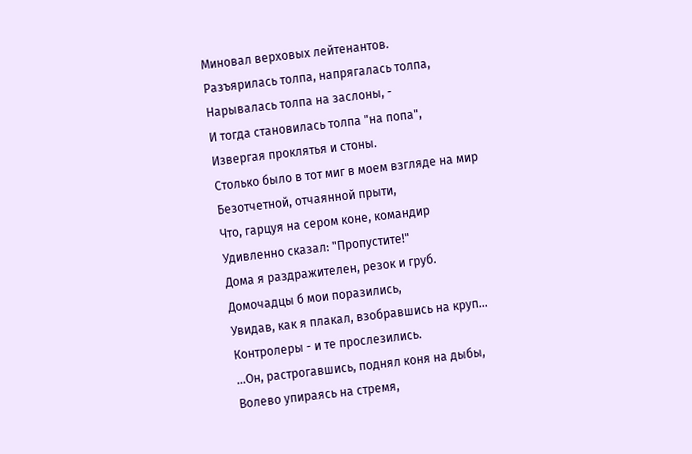Миновал верховых лейтенантов.
Разъярилась толпа, напрягалась толпа,
Нарывалась толпа на заслоны, -
И тогда становилась толпа "на попа",
Извергая проклятья и стоны.
Столько было в тот миг в моем взгляде на мир
Безотчетной, отчаянной прыти,
Что, гарцуя на сером коне, командир
Удивленно сказал: "Пропустите!"
Дома я раздражителен, резок и груб.
Домочадцы б мои поразились,
Увидав, как я плакал, взобравшись на круп...
Контролеры - и те прослезились.
...Он, растрогавшись, поднял коня на дыбы,
Волево упираясь на стремя,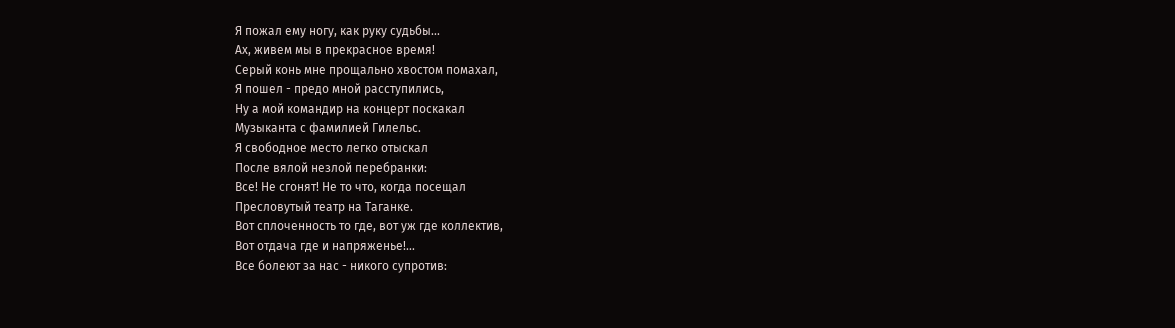Я пожал ему ногу, как руку судьбы...
Ах, живем мы в прекрасное время!
Серый конь мне прощально хвостом помахал,
Я пошел - предо мной расступились,
Ну а мой командир на концерт поскакал
Музыканта с фамилией Гилельс.
Я свободное место легко отыскал
После вялой незлой перебранки:
Все! Не сгонят! Не то что, когда посещал
Пресловутый театр на Таганке.
Вот сплоченность то где, вот уж где коллектив,
Вот отдача где и напряженье!...
Все болеют за нас - никого супротив: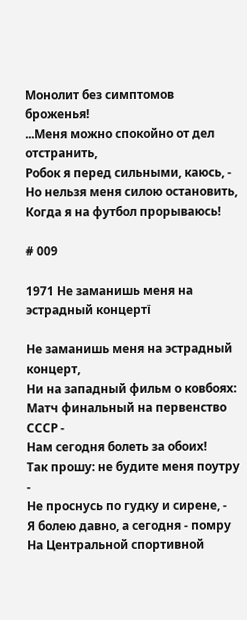Монолит без симптомов броженья!
...Меня можно спокойно от дел отстранить,
Робок я перед сильными, каюсь, -
Но нельзя меня силою остановить,
Когда я на футбол прорываюсь!

# 009

1971 Не заманишь меня на эстрадный концертї

Не заманишь меня на эстрадный концерт,
Ни на западный фильм о ковбоях:
Матч финальный на первенство СССР -
Нам сегодня болеть за обоих!
Так прошу: не будите меня поутру -
Не проснусь по гудку и сирене, -
Я болею давно, а сегодня - помру
На Центральной спортивной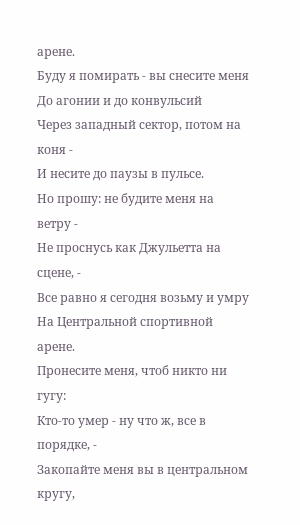арене.
Буду я помирать - вы снесите меня
До агонии и до конвульсий
Через западный сектор, потом на коня -
И несите до паузы в пульсе.
Но прошу: не будите меня на ветру -
Не проснусь как Джульетта на сцене, -
Все равно я сегодня возьму и умру
На Центральной спортивной арене.
Пронесите меня, чтоб никто ни гугу:
Кто-то умер - ну что ж, все в порядке, -
Закопайте меня вы в центральном кругу,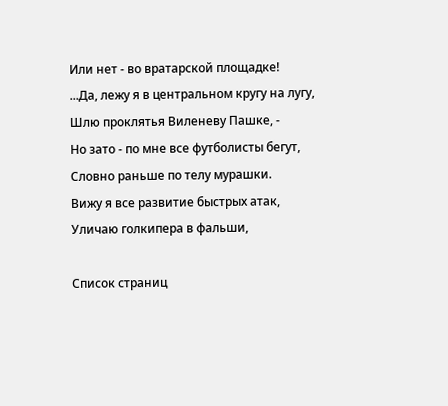Или нет - во вратарской площадке!
...Да, лежу я в центральном кругу на лугу,
Шлю проклятья Виленеву Пашке, -
Но зато - по мне все футболисты бегут,
Словно раньше по телу мурашки.
Вижу я все развитие быстрых атак,
Уличаю голкипера в фальши,

Список страниц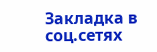Закладка в соц.сетях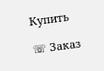Купить

☏ Заказ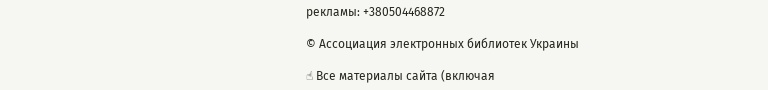рекламы: +380504468872

© Ассоциация электронных библиотек Украины

☝ Все материалы сайта (включая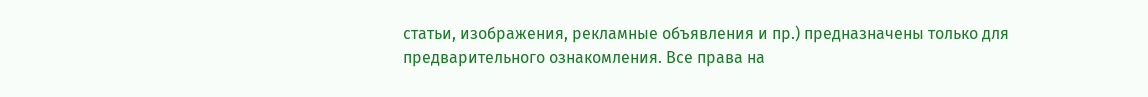статьи, изображения, рекламные объявления и пр.) предназначены только для предварительного ознакомления. Все права на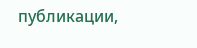публикации,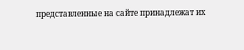представленные на сайте принадлежат их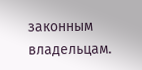законным владельцам.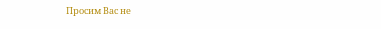Просим Вас не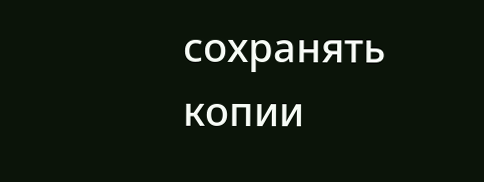сохранять копии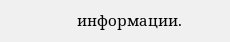информации.